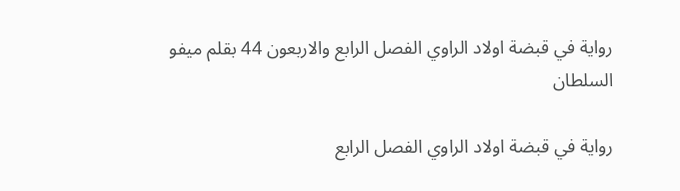رواية في قبضة اولاد الراوي الفصل الرابع والاربعون 44 بقلم ميفو السلطان

رواية في قبضة اولاد الراوي الفصل الرابع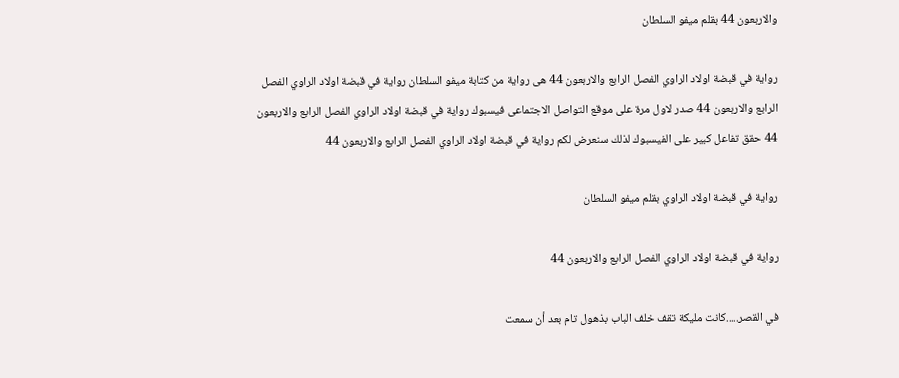والاربعون 44 بقلم ميفو السلطان

رواية في قبضة اولاد الراوي الفصل الرابع والاربعون 44 هى رواية من كتابة ميفو السلطان رواية في قبضة اولاد الراوي الفصل الرابع والاربعون 44 صدر لاول مرة على موقع التواصل الاجتماعى فيسبوك رواية في قبضة اولاد الراوي الفصل الرابع والاربعون 44 حقق تفاعل كبير على الفيسبوك لذلك سنعرض لكم رواية في قبضة اولاد الراوي الفصل الرابع والاربعون 44

رواية في قبضة اولاد الراوي بقلم ميفو السلطان

رواية في قبضة اولاد الراوي الفصل الرابع والاربعون 44

في القصر.....كانت مليكة تقف خلف الباب بذهول تام بعد أن سمعت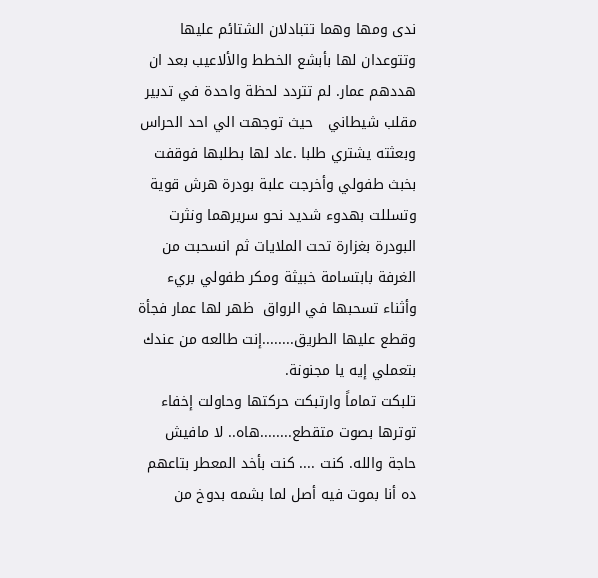ندى ومها وهما تتبادلان الشتائم عليها وتتوعدان لها بأبشع الخطط والألاعيب بعد ان هددهم عمار. لم تتردد لحظة واحدة في تدبير مقلب شيطاني   حيث توجهت الي احد الحراس وبعثته يشتري طلبا .عاد لها بطلبها فوقفت بخبث طفولي وأخرجت علبة بودرة هرش قوية وتسللت بهدوء شديد نحو سريرهما ونثرت البودرة بغزارة تحت الملايات ثم انسحبت من الغرفة بابتسامة خبيثة ومكر طفولي بريء وأثناء تسحبها في الرواق  ظهر لها عمار فجأة وقطع عليها الطريق........إنت طالعه من عندك بتعملي إيه يا مجنونة.
تلبكت تماماً وارتبكت حركتها وحاولت إخفاء توترها بصوت متقطع........هاه.. لا مافيش حاجة والله. كنت .... كنت بأخد المعطر بتاعهم ده أنا بموت فيه أصل لما بشمه بدوخ من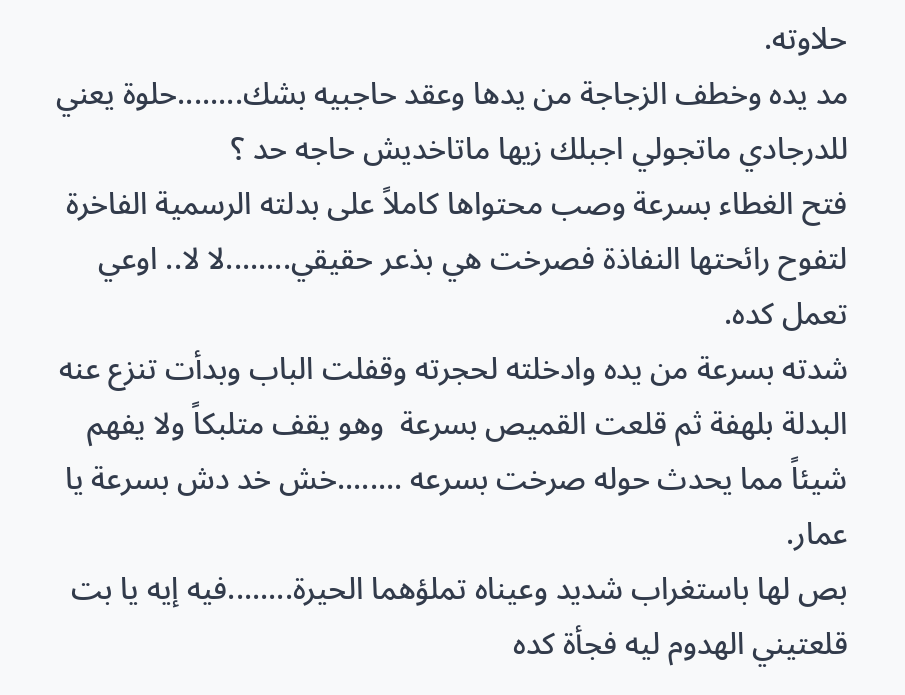حلاوته.
مد يده وخطف الزجاجة من يدها وعقد حاجبيه بشك........حلوة يعني للدرجادي ماتجولي اجبلك زيها ماتاخديش حاجه حد ؟
فتح الغطاء بسرعة وصب محتواها كاملاً على بدلته الرسمية الفاخرة لتفوح رائحتها النفاذة فصرخت هي بذعر حقيقي........لا لا.. اوعي تعمل كده.
شدته بسرعة من يده وادخلته لحجرته وقفلت الباب وبدأت تنزع عنه البدلة بلهفة ثم قلعت القميص بسرعة  وهو يقف متلبكاً ولا يفهم شيئاً مما يحدث حوله صرخت بسرعه ........خش خد دش بسرعة يا عمار.
بص لها باستغراب شديد وعيناه تملؤهما الحيرة........فيه إيه يا بت قلعتيني الهدوم ليه فجأة كده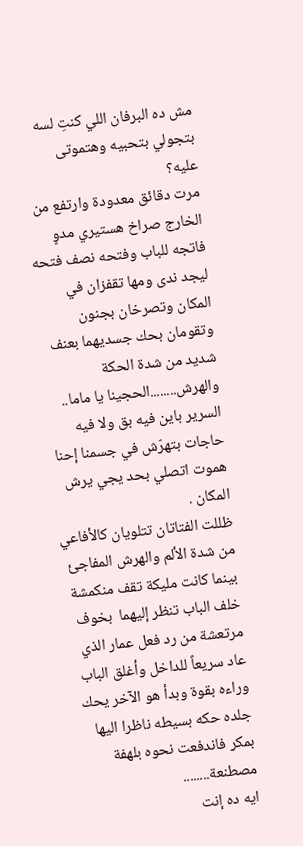مش ده البرفان اللي كنتِ لسه بتجولي بتحبيه وهتموتى عليه؟
مرت دقائق معدودة وارتفع من الخارج صراخ هستيري مدوٍ فاتجه للباب وفتحه نصف فتحه ليجد ندى ومها تقفزان في المكان وتصرخان بجنون وتقومان بحك جسديهما بعنف شديد من شدة الحكة والهرش........الحجينا يا ماما.. السرير باين فيه بق ولا فيه حاجات بتهرّش في جسمنا إحنا هموت اتصلي بحد يجي يرش المكان .
ظللت الفتاتان تتلويان كالأفاعي من شدة الألم والهرش المفاجئ بينما كانت مليكة تقف منكمشة خلف الباب تنظر إليهما  بخوف مرتعشة من رد فعل عمار الذي عاد سريعاً للداخل وأغلق الباب وراءه بقوة وبدأ هو الآخر يحك جلده حكه بسيطه ناظرا اليها بمكر فاندفعت نحوه بلهفة مصطنعة........
ايه ده إنت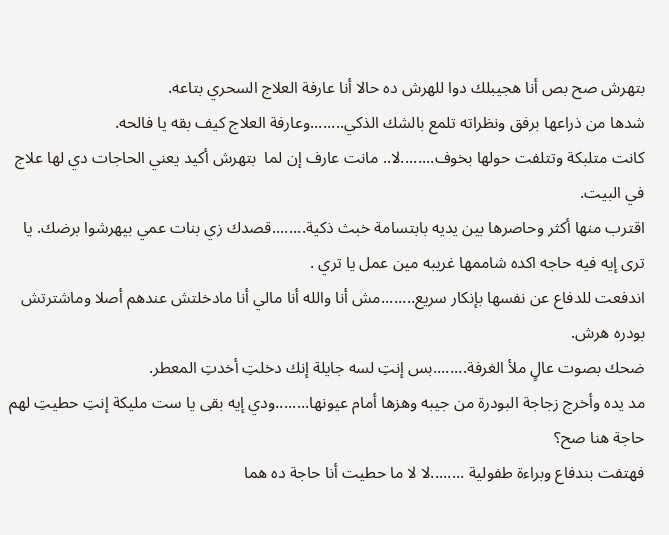بتهرش صح بص أنا هجيبلك دوا للهرش ده حالا أنا عارفة العلاج السحري بتاعه.
شدها من ذراعها برفق ونظراته تلمع بالشك الذكي........وعارفة العلاج كيف بقه يا فالحه.
كانت متلبكة وتتلفت حولها بخوف........لا.. مانت عارف إن لما  بتهرش أكيد يعني الحاجات دي لها علاج في البيت.
اقترب منها أكثر وحاصرها بين يديه بابتسامة خبث ذكية........قصدك زي بنات عمي بيهرشوا برضك. يا ترى إيه فيه حاجه اكده شاممها غريبه مين عمل يا تري .
اندفعت للدفاع عن نفسها بإنكار سريع........مش أنا والله أنا مالي أنا مادخلتش عندهم أصلا وماشترتش بودره هرش.
ضحك بصوت عالٍ ملأ الغرفة........بس إنتِ لسه جايلة إنك دخلتِ أخدتِ المعطر.
مد يده وأخرج زجاجة البودرة من جيبه وهزها أمام عيونها........ودي إيه بقى يا ست مليكة إنتِ حطيتِ لهم حاجة هنا صح؟
فهتفت بندفاع وبراءة طفولية ........لا لا ما حطيت أنا حاجة ده هما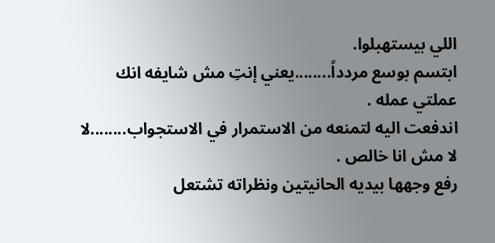اللي بيستهبلوا.
ابتسم بوسع مردداً........يعني إنتِ مش شايفه انك عملتي عمله .
اندفعت اليه لتمنعه من الاستمرار في الاستجواب........لا لا مش انا خالص .
رفع وجهها بيديه الحانيتين ونظراته تشتعل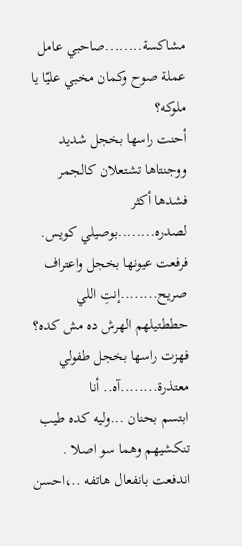مشاكسة........صاحبي عامل عملة صوح وكمان مخبي عليّا يا ملوكه؟
أحنت راسها بخجل شديد ووجنتاها تشتعلان كالجمر فشدها أكثر لصدره........بوصيلي كويس.
فرفعت عيونها بخجل واعتراف صريح........إنتِ اللي حططتيلهم الهرش ده مش كده؟
فهزت راسها بخجل طفولي معتذرة........آه.. أنا
ابتسم بحنان ...وليه كده طيب تنكشيهم وهما سو اصلا .
اندفعت بانفعال هاتفه ..،احسن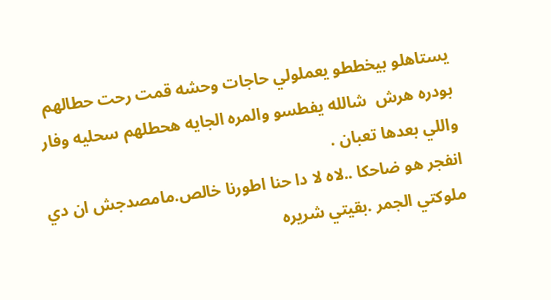يستاهلو بيخططو يعملولي حاجات وحشه قمت رحت حطالهم بودره هرش  شالله يفطسو والمره الجايه هحطلهم سحليه وفار واللي بعدها تعبان .
انفجر هو ضاحكا ..لاه لا دا حنا اطورنا خالص.مامصدجش ان دي ملوكتي الجمر .بقيتي شريره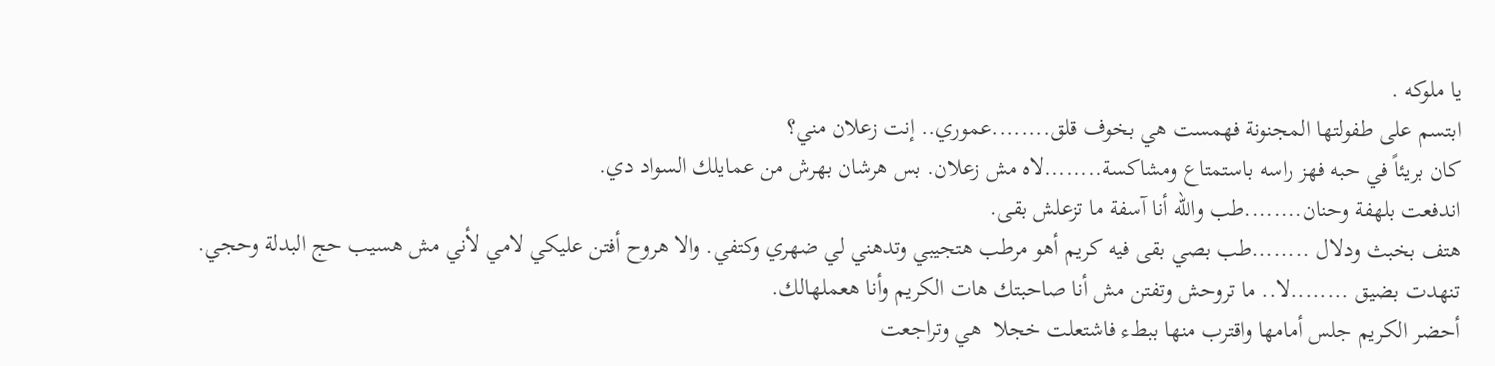يا ملوكه .
ابتسم على طفولتها المجنونة فهمست هي بخوف قلق........عموري.. إنت زعلان مني؟
كان بريئاً في حبه فهز راسه باستمتاع ومشاكسة........لاه مش زعلان. بس هرشان بهرش من عمايلك السواد دي.
اندفعت بلهفة وحنان........طب والله أنا آسفة ما تزعلش بقى.
هتف بخبث ودلال ........طب بصي بقى فيه كريم أهو مرطب هتجيبي وتدهني لي ضهري وكتفي. والا هروح أفتن عليكي لامي لأني مش هسيب حج البدلة وحجي.
تنهدت بضيق ........لا.. ما تروحش وتفتن مش أنا صاحبتك هات الكريم وأنا هعملهالك.
أحضر الكريم جلس أمامها واقترب منها ببطء فاشتعلت خجلا  هي وتراجعت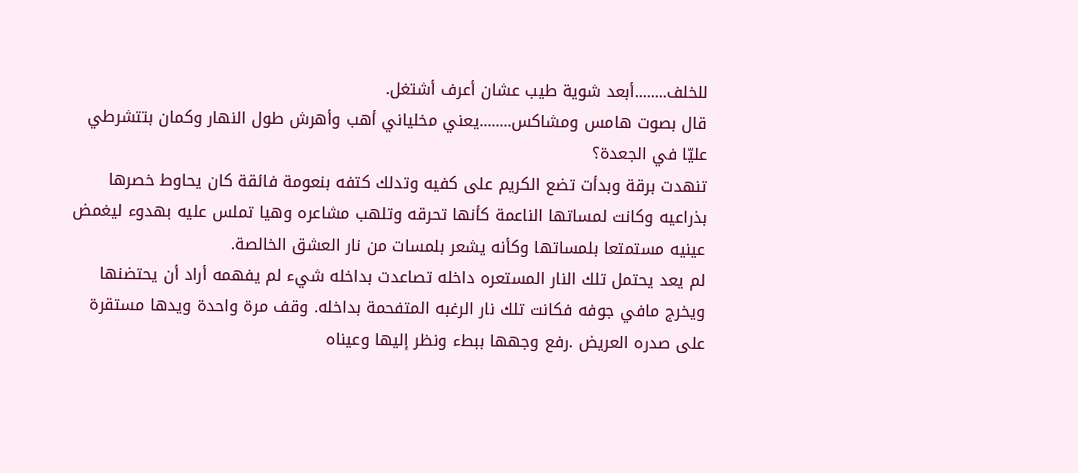للخلف........أبعد شوية طيب عشان أعرف أشتغل.
قال بصوت هامس ومشاكس........يعني مخلياني أهب وأهرش طول النهار وكمان بتتشرطي عليّا في الجعدة؟
تنهدت برقة وبدأت تضع الكريم على كفيه وتدلك كتفه بنعومة فائقة كان يحاوط خصرها بذراعيه وكانت لمساتها الناعمة كأنها تحرقه وتلهب مشاعره وهيا تملس عليه بهدوء ليغمض عينيه مستمتعا بلمساتها وكأنه يشعر بلمسات من نار العشق الخالصة.
لم يعد يحتمل تلك النار المستعره داخله تصاعدت بداخله شيء لم يفهمه أراد أن يحتضنها ويخرج مافي جوفه فكانت تلك نار الرغبه المتفحمة بداخله. وقف مرة واحدة ويدها مستقرة على صدره العريض .رفع وجهها ببطء ونظر إليها وعيناه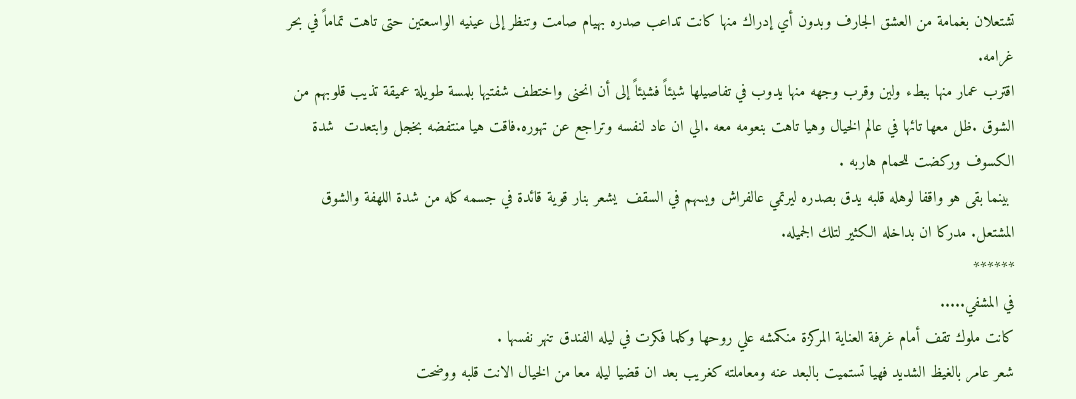تشتعلان بغمامة من العشق الجارف وبدون أي إدراك منها كانت تداعب صدره بهيام صامت وتنظر إلى عينيه الواسعتين حتى تاهت تماماً في بحر غرامه.
اقترب عمار منها ببطء ولين وقرب وجهه منها يدوب في تفاصيلها شيئاً فشيئاً إلى أن انحنى واختطف شفتيها بلمسة طويلة عميقة تذيب قلوبهم من الشوق .ظل معها تائها في عالم الخيال وهيا تاهت بنعومه معه .الي ان عاد لنفسه وتراجع عن تهوره.فاقت هيا منتفضه بخجل وابتعدت  شدة الكسوف وركضت للحمام هاربه .
 بينما بقى هو واقفا لوهله قلبه يدق بصدره ليرتمي عالفراش ويسهم في السقف  يشعر بنار قوية قائدة في جسمه كله من شدة اللهفة والشوق المشتعل. مدركا ان بداخله الكثير لتلك الجميله.
******
في المشفي.....
كانت ملوك تقف أمام غرفة العناية المركزة منكمشه علي روحها وكلما فكرت في ليله الفندق تنهر نفسها .
شعر عامر بالغيظ الشديد فهيا تستميت بالبعد عنه ومعاملته كغريب بعد ان قضيا ليله معا من الخيال الانت قلبه ووضحت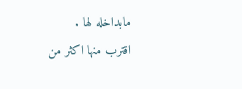مابداخله لها .
اقترب منها اكثر من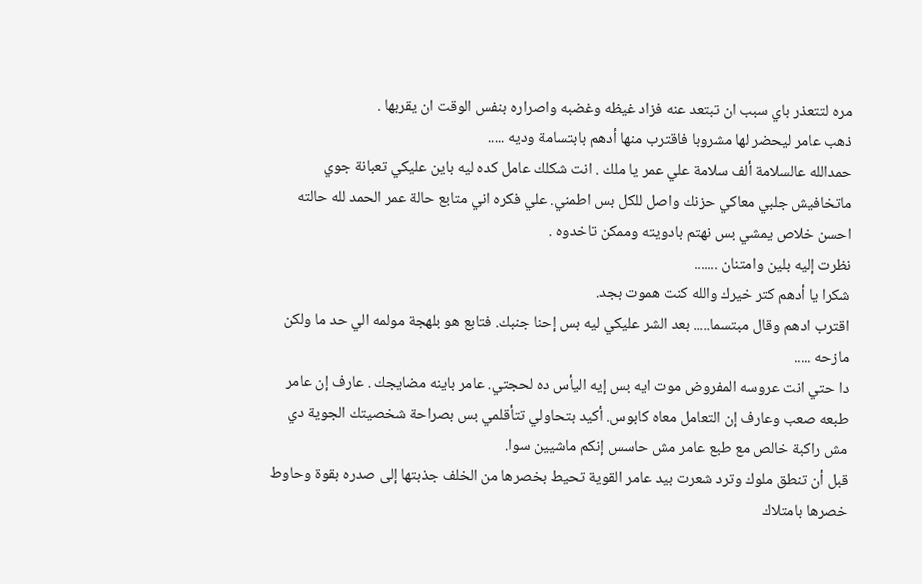مره لتتعذر باي سبب ان تبتعد عنه فزاد غيظه وغضبه واصراره بنفس الوقت ان يقربها .
ذهب عامر ليحضر لها مشروبا فاقترب منها أدهم بابتسامة وديه .....
حمدالله عالسلامة ألف سلامة علي عمر يا ملك . انت شكلك عامل كده ليه باين عليكي تعبانة جوي ماتخافيش جلبي معاكي حزنك واصل للكل بس اطمني. علي فكره اني متابع حالة عمر الحمد لله حالته احسن خلاص يمشي بس نهتم بادويته وممكن تاخدوه .
نظرت إليه بلين وامتنان .......
شكرا يا أدهم كتر خيرك والله كنت هموت بجد.
اقترب ادهم وقال مبتسما..... بعد الشر عليكي ليه بس إحنا جنبك. فتابع هو بلهجة مولمه الي حد ما ولكن مازحه .....
دا حتي انت عروسه المفروض موت ايه بس إيه اليأس ده لحجتي. عامر باينه مضايجك . عارف إن عامر طبعه صعب وعارف إن التعامل معاه كابوس. أكيد بتحاولي تتأقلمي بس بصراحة شخصيتك الجوية دي مش راكبة خالص مع طبع عامر مش حاسس إنكم ماشيين سوا.
قبل أن تنطق ملوك وترد شعرت بيد عامر القوية تحيط بخصرها من الخلف جذبتها إلى صدره بقوة وحاوط خصرها بامتلاك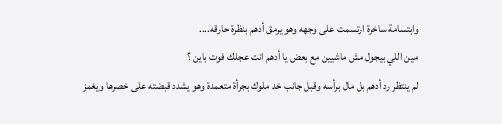وابتسامة ساخرة ارتسمت على وجهه وهو يرمق أدهم بنظرة حارقه....
مين اللي بيجول مش ماشيين مع بعض يا أدهم انت عجلك فوت باين ؟
لم ينتظر رد أدهم بل مال برأسه وقبل جانب خد ملوك بجرأة متعمدة وهو يشدد قبضته على خصرها ويغمز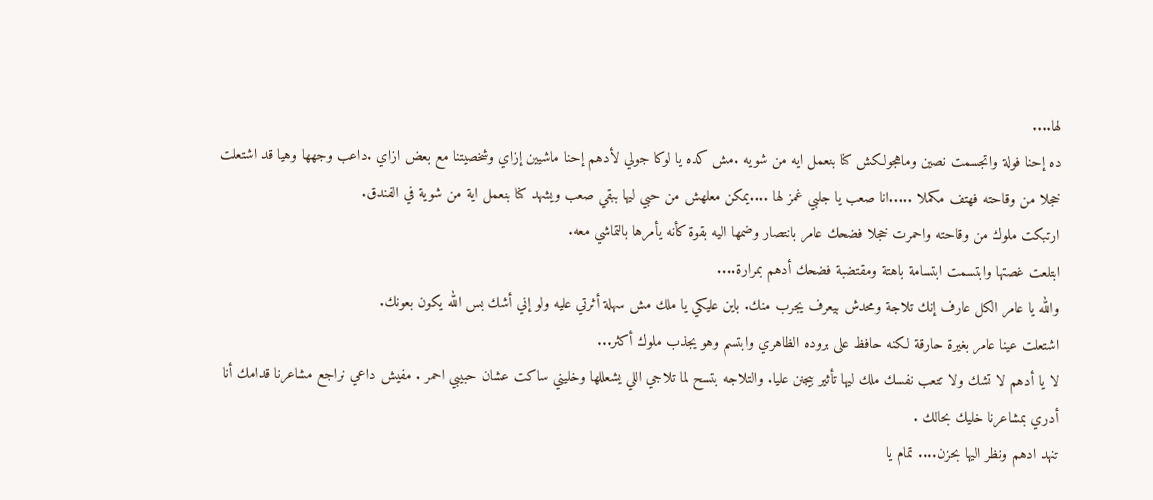لها....
ده إحنا فولة واتجسمت نصين وماهجولكش كنا بنعمل ايه من شويه .مش كده يا لوكا جولي لأدهم إحنا ماشيين إزاي وشخصيتنا مع بعض ازاي .داعب وجهها وهيا قد اشتعلت خجلا من وقاحته فهتف مكملا .....انا صعب يا جلبي غمز لها ....يمكن معلهش من حبي ليها ببقي صعب ويشهد كنا بنعمل اية من شوية في الفندق.
ارتبكت ملوك من وقاحته واحمرت خجلا فضحك عامر بانتصار وضمها اليه بقوة كأنه يأمرها بالتماشي معه.
ابتلعت غصتها وابتسمت ابتسامة باهتة ومقتضبة فضحك أدهم بمرارة....
والله يا عامر الكل عارف إنك تلاجة ومحدش بيعرف يجرب منك. باين عليكي يا ملك مش سهلة أثرتي عليه ولو إني أشك بس الله يكون بعونك.
اشتعلت عينا عامر بغيرة حارقة لكنه حافظ على بروده الظاهري وابتسم وهو يجذب ملوك أكثر...
لا يا أدهم لا تشك ولا تتعب نفسك ملك ليها تأثير بيجنن عليا. والتلاجه بتسح لما تلاجي اللي يشعللها وخليني ساكت عشان حبيبي احمر . مفيش داعي نراجع مشاعرنا قدامك أنا أدري بمشاعرنا خليك بحالك .
تنهد ادهم ونظر اليها بحزن.... تمام يا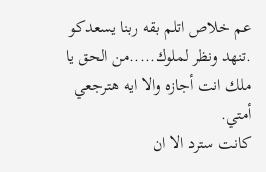عم خلاص اتلم بقه ربنا يسعدكو .تنهد ونظر لملوك.....من الحق يا ملك انت أجازه والا ايه هترجعي أمتي.
كانت سترد الا ان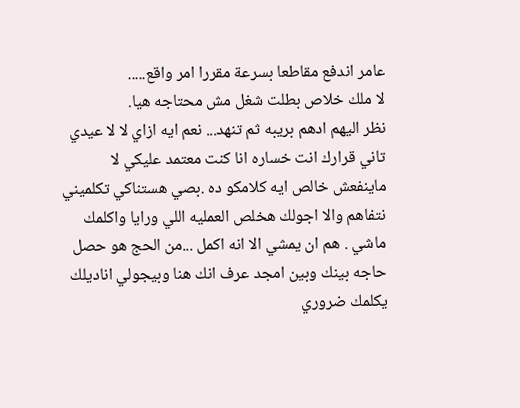عامر اندفع مقاطعا بسرعة مقررا امر واقع.....
لا ملك خلاص بطلت شغل مش محتاجه هيا.
نظر اليهم ادهم بريبه ثم تنهد... نعم ايه ازاي لا لا عيدي تاني قرارك انت خساره انا كنت معتمد عليكي لا ماينفعش خالص ايه كلامكو ده .بصي هستناكي تكلميني نتفاهم والا اجولك هخلص العمليه اللي ورايا واكلمك ماشي . هم ان يمشي الا انه اكمل ...من الحج هو حصل حاجه بينك وبين امجد عرف انك هنا وبيجولي اناديلك يكلمك ضروري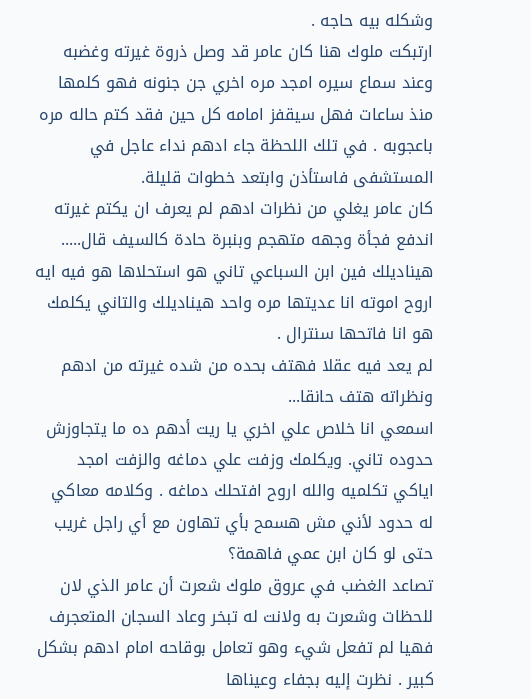وشكله بيه حاجه .
ارتبكت ملوك هنا كان عامر قد وصل ذروة غيرته وغضبه وعند سماع سيره امجد مره اخري جن جنونه فهو كلمها منذ ساعات فهل سيقفز امامه كل حين فقد كتم حاله مره باعجوبه . في تلك اللحظة جاء ادهم نداء عاجل في المستشفى فاستأذن وابتعد خطوات قليلة.
كان عامر يغلي من نظرات ادهم لم يعرف ان يكتم غيرته اندفع فجأة وجهه متهجم وبنبرة حادة كالسيف قال.....
هيناديلك فين ابن السباعي تاني هو استحلاها هو فيه ايه اروح اموته انا عديتها مره واحد هيناديلك والتاني يكلمك هو انا فاتحها سنترال .
لم يعد فيه عقلا فهتف بحده من شده غيرته من ادهم ونظراته هتف حانقا...
اسمعي انا خلاص علي اخري يا ريت أدهم ده ما يتجاوزش حدوده تاني. ويكلمك وزفت علي دماغه والزفت امجد اياكي تكلميه والله اروح افتحلك دماغه . وكلامه معاكي له حدود لأني مش هسمح بأي تهاون مع أي راجل غريب حتى لو كان ابن عمي فاهمة؟
تصاعد الغضب في عروق ملوك شعرت أن عامر الذي لان للحظات وشعرت به ولانت له تبخر وعاد السجان المتعجرف فهيا لم تفعل شيء وهو تعامل بوقاحه امام ادهم بشكل كبير . نظرت إليه بجفاء وعيناها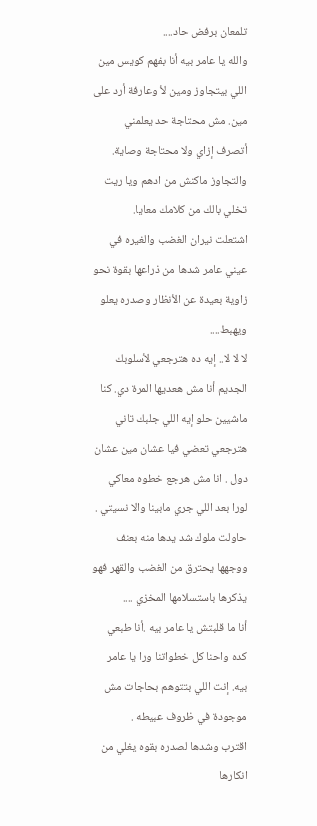تلمعان برفض حاد....
والله يا عامر بيه أنا بفهم كويس مين اللي بيتجاوز ومين لأ وعارفة أرد على مين. مش محتاجة حد يعلمني أتصرف إزاي ولا محتاجة وصاية. والتجاوز ماكنش من ادهم ويا ريت تخلي بالك من كلامك معايا.
اشتعلت نيران الغضب والغيره في عيني عامر شدها من ذراعها بقوة نحو زاوية بعيدة عن الأنظار وصدره يعلو ويهبط....
لا لا لا.. إيه ده هترجعي لأسلوبك الجديم أنا مش هعديها المرة دي. كنا ماشيين حلو إيه اللي جلبك تاني هترجعي تعضي فيا عشان مين عشان دول . انا مش هرجع خطوه معاكي لورا بعد اللي جري مابينا والا نسيتي .
حاولت ملوك شد يدها منه بعنف ووجهها يحترق من الغضب والقهر فهو يذكرها باستسلامها المخزي ....
أنا ما قلبتش يا عامر بيه .أنا طبعي كده واحنا كل خطواتنا ورا يا عامر بيه. إنت اللي بتتوهم بحاجات مش موجودة في ظروف عبيطه .
اقترب وشدها لصدره بقوه يغلي من انكارها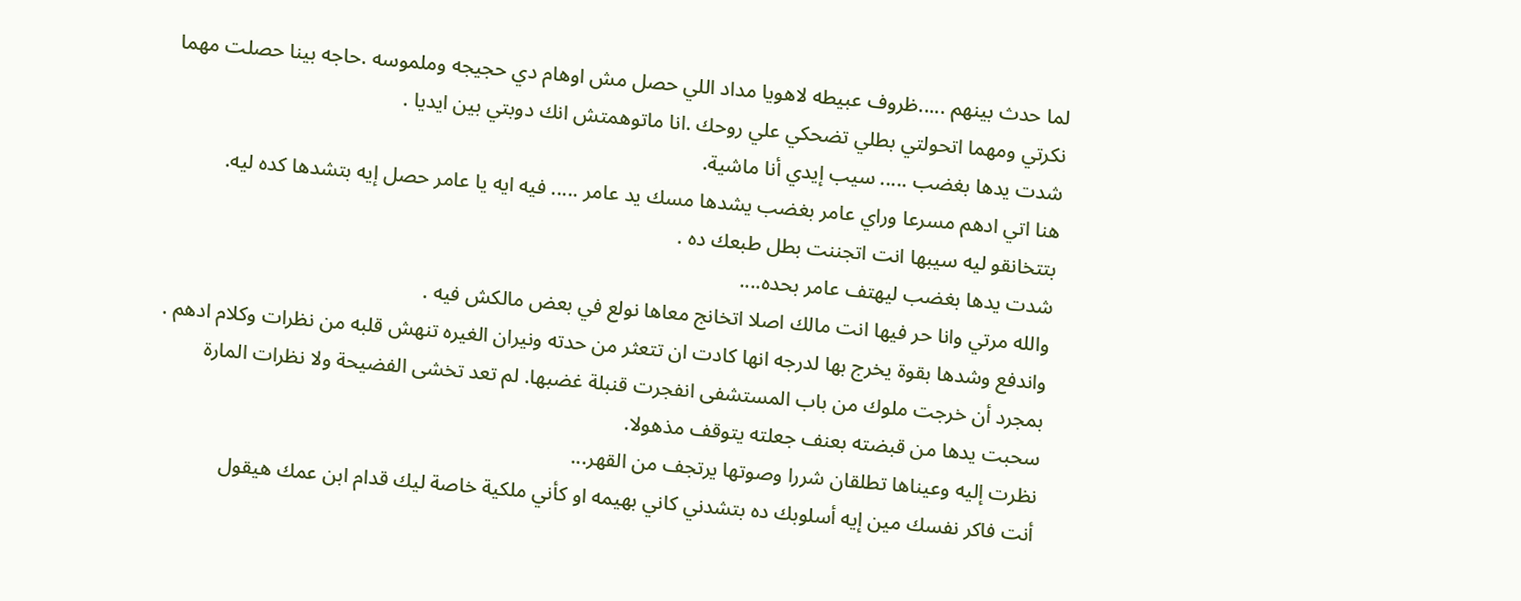لما حدث بينهم .....ظروف عبيطه لاهويا مداد اللي حصل مش اوهام دي حجيجه وملموسه .حاجه بينا حصلت مهما نكرتي ومهما اتحولتي بطلي تضحكي علي روحك .انا ماتوهمتش انك دوبتي بين ايديا .
شدت يدها بغضب ..... سيب إيدي أنا ماشية.
هنا اتي ادهم مسرعا وراي عامر بغضب يشدها مسك يد عامر ..... فيه ايه يا عامر حصل إيه بتشدها كده ليه. بتتخانقو ليه سيبها انت اتجننت بطل طبعك ده .
شدت يدها بغضب ليهتف عامر بحده....
والله مرتي وانا حر فيها انت مالك اصلا اتخانج معاها نولع في بعض مالكش فيه .
واندفع وشدها بقوة يخرج بها لدرجه انها كادت ان تتعثر من حدته ونيران الغيره تنهش قلبه من نظرات وكلام ادهم .
بمجرد أن خرجت ملوك من باب المستشفى انفجرت قنبلة غضبها. لم تعد تخشى الفضيحة ولا نظرات المارة سحبت يدها من قبضته بعنف جعلته يتوقف مذهولا.
نظرت إليه وعيناها تطلقان شررا وصوتها يرتجف من القهر...
أنت فاكر نفسك مين إيه أسلوبك ده بتشدني كاني بهيمه او كأني ملكية خاصة ليك قدام ابن عمك هيقول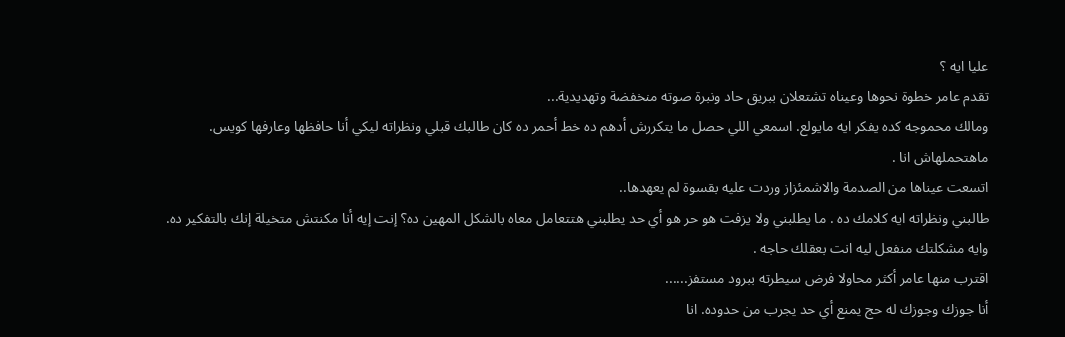عليا ايه ؟
تقدم عامر خطوة نحوها وعيناه تشتعلان ببريق حاد ونبرة صوته منخفضة وتهديدية...
ومالك محموجه كده يفكر ايه مايولع. اسمعي اللي حصل ما يتكررش أدهم ده خط أحمر ده كان طالبك قبلي ونظراته ليكي أنا حافظها وعارفها كويس. ماهتحملهاش انا .
اتسعت عيناها من الصدمة والاشمئزاز وردت عليه بقسوة لم يعهدها..
طالبني ونظراته ايه كلامك ده . ما يطلبني ولا يزفت هو حر هو أي حد يطلبني هتتعامل معاه بالشكل المهين ده؟ إنت إيه أنا مكنتش متخيلة إنك بالتفكير ده. وايه مشكلتك منفعل ليه انت بعقلك حاجه .
اقترب منها عامر أكثر محاولا فرض سيطرته ببرود مستفز......
أنا جوزك وجوزك له حج يمنع أي حد يجرب من حدوده. انا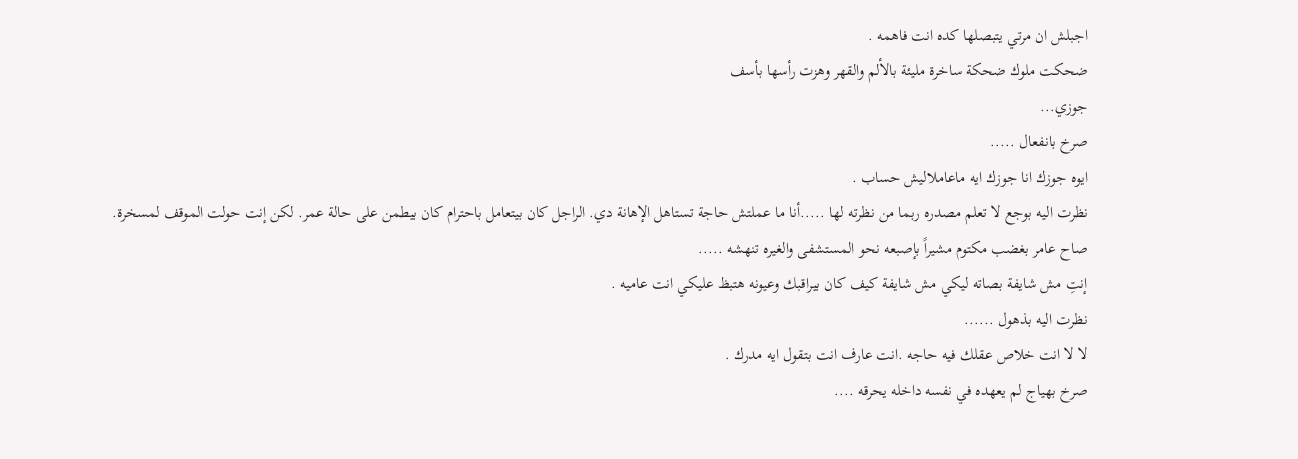اجبلش ان مرتي يتبصلها كده انت فاهمه .
ضحكت ملوك ضحكة ساخرة مليئة بالألم والقهر وهزت رأسها بأسف
جوزي...
صرخ بانفعال .....
ايوه جوزك انا جوزك ايه ماعاملاليش حساب .
نظرت اليه بوجع لا تعلم مصدره ربما من نظرته لها .....أنا ما عملتش حاجة تستاهل الإهانة دي. الراجل كان بيتعامل باحترام كان بيطمن على حالة عمر. لكن إنت حولت الموقف لمسخرة.
صاح عامر بغضب مكتوم مشيراً بإصبعه نحو المستشفى والغيره تنهشه .....
إنتِ مش شايفة بصاته ليكي مش شايفة كيف كان بيراقبك وعيونه هتبظ عليكي انت عاميه .
نظرت اليه بذهول ......
لا لا انت خلاص عقلك فيه حاجه .انت عارف انت بتقول ايه مدرك .
صرخ بهياج لم يعهده في نفسه داخله يحرقه ....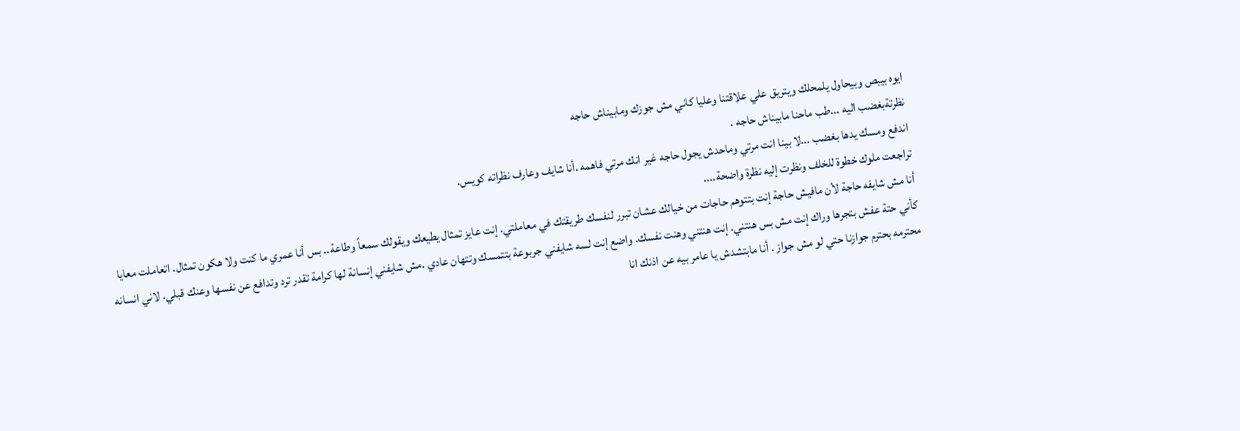ايوه بيبص وبيحاول يلمحلك ويتريق علي علاقتنا وعليا كاني مش جوزك ومابيناش حاجه
نظرتةبغضب اليه ...طب ماحنا مابيناش حاجه .
اندفع ومسك يدها بغضب ...لا بينا انت مرتي وماحدش يجول حاجه غير انك مرتي فاهمه .أنا شايف وعارف نظراته كويس.
تراجعت ملوك خطوة للخلف ونظرت إليه نظرة واضحة....
أنا مش شايفه حاجة لأن مافيش حاجة إنت بتتوهم حاجات من خيالك عشان تبرر لنفسك طريقتك في معاملتي. إنت عايز تمثال يطيعك ويقولك سمعاً وطاعة.. بس أنا عمري ما كنت ولا هكون تمثال. اتعاملت معايا كأني حتة عفش بتجرها وراك إنت مش بس هنتني. إنت هنتني وهنت نفسك. واضع إنت لسه شايفني جربوعة بتتمسك وتتهان عادي .مش شايفني إنسانة لها كرامة تقدر ترد وتدافع عن نفسها وعنك قبلي. لاني انسانه محترمه بحترم جوازنا حتي لو مش جواز . أنا مابتشدش يا عامر بيه عن اذنك انا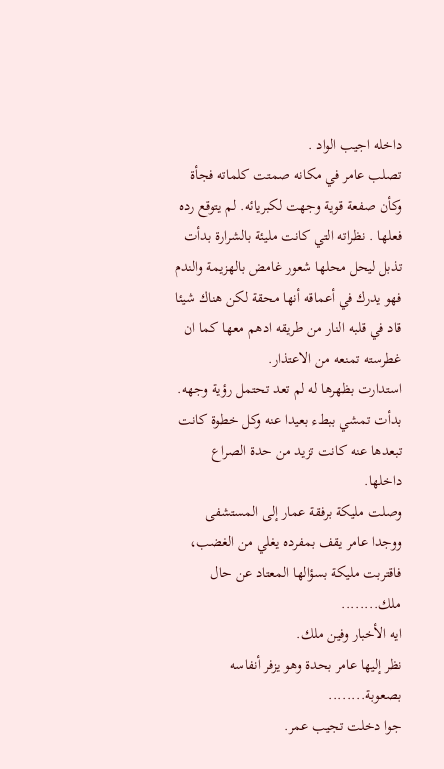داخله اجيب الواد .
تصلب عامر في مكانه صمتت كلماته فجأة وكأن صفعة قوية وجهت لكبريائه. لم يتوقع رده فعلها . نظراته التي كانت مليئة بالشرارة بدأت تذبل ليحل محلها شعور غامض بالهزيمة والندم فهو يدرك في أعماقه أنها محقة لكن هناك شيئا قاد في قلبه النار من طريقه ادهم معها كما ان غطرسته تمنعه من الاعتذار.
استدارت بظهرها له لم تعد تحتمل رؤية وجهه. بدأت تمشي ببطء بعيدا عنه وكل خطوة كانت تبعدها عنه كانت تزيد من حدة الصراع داخلها.
وصلت مليكة برفقة عمار إلى المستشفى ووجدا عامر يقف بمفرده يغلي من الغضب، فاقتربت مليكة بسؤالها المعتاد عن حال ملك........
ايه الأخبار وفين ملك.
نظر إليها عامر بحدة وهو يزفر أنفاسه بصعوبة........
جوا دخلت تجيب عمر.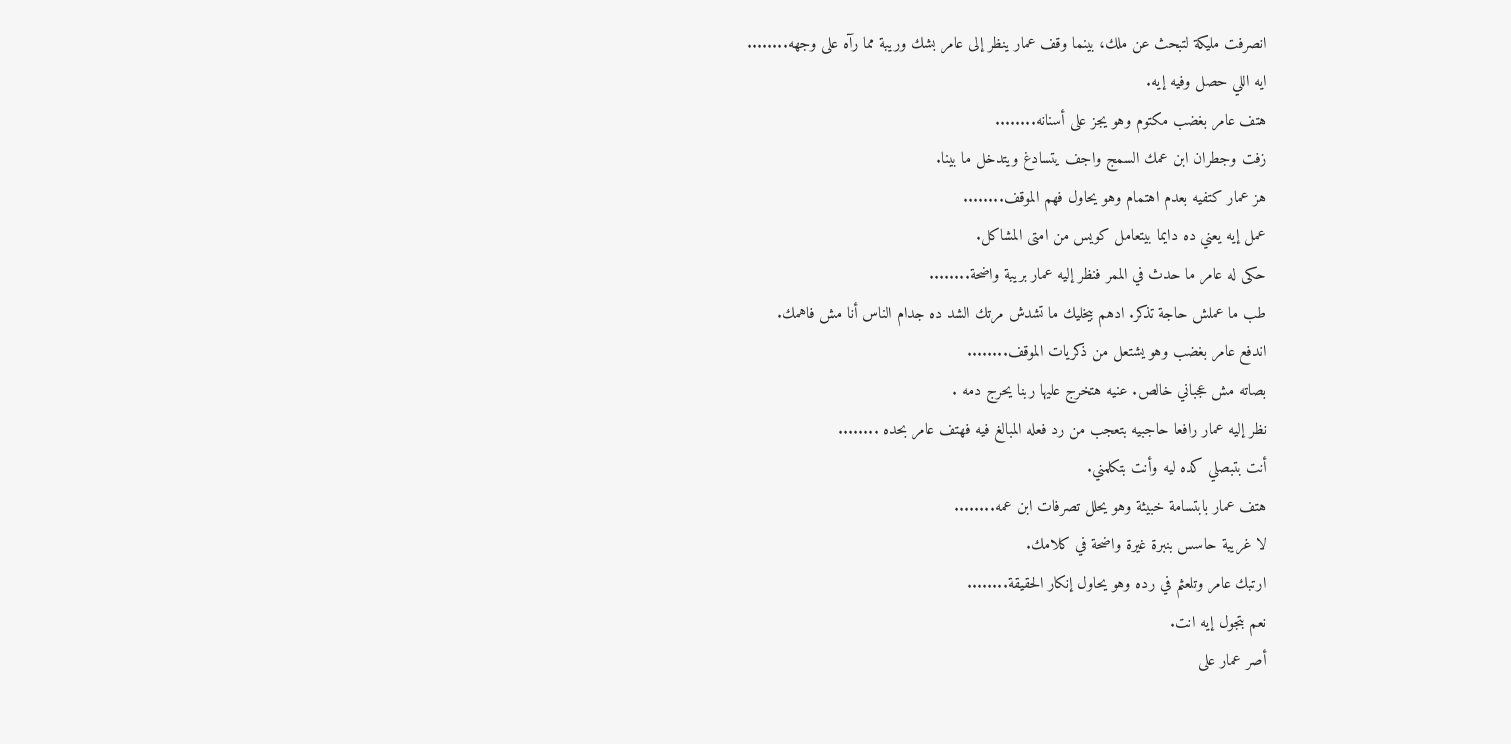انصرفت مليكة لتبحث عن ملك، بينما وقف عمار ينظر إلى عامر بشك وريبة مما رآه على وجهه........
ايه اللي حصل وفيه إيه.
هتف عامر بغضب مكتوم وهو يجز على أسنانه........
زفت وجطران ابن عمك السمج واجف يتسادغ ويتدخل ما بينا.
هز عمار كتفيه بعدم اهتمام وهو يحاول فهم الموقف........
عمل إيه يعني ده دايما بيتعامل كويس من امتى المشاكل.
حكى له عامر ما حدث في الممر فنظر إليه عمار بريبة واضحة........
طب ما عملش حاجة تذكر. ادهم بيخليك ما تشدش مرتك الشد ده جدام الناس أنا مش فاهمك.
اندفع عامر بغضب وهو يشتعل من ذكريات الموقف........
بصاته مش عجباني خالص. عنيه هتخرج عليها ربنا يحرج دمه .
نظر إليه عمار رافعا حاجبيه بتعجب من رد فعله المبالغ فيه فهتف عامر بحده ........
أنت بتبصلي كده ليه وأنت بتكلمني.
هتف عمار بابتسامة خبيثة وهو يحلل تصرفات ابن عمه........
لا غريبة حاسس بنبرة غيرة واضحة في كلامك.
ارتبك عامر وتلعثم في رده وهو يحاول إنكار الحقيقة........
نعم بتجول إيه انت.
أصر عمار على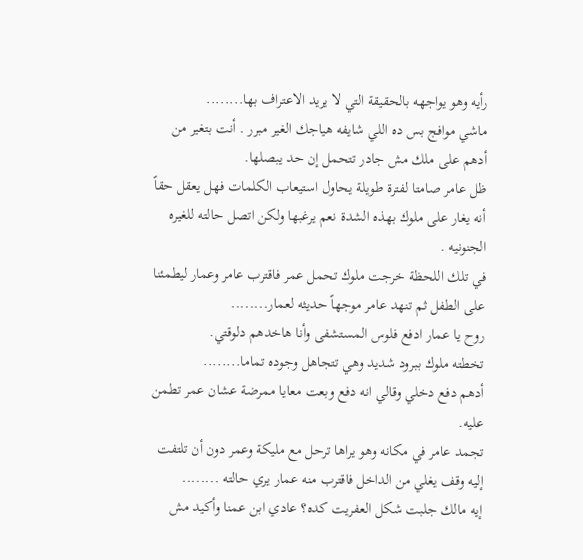رأيه وهو يواجهه بالحقيقة التي لا يريد الاعتراف بها........
ماشي موافج بس ده اللي شايفه هياجك الغير مبرر . أنت بتغير من أدهم على ملك مش جادر تتحمل إن حد يبصلها.
ظل عامر صامتا لفترة طويلة يحاول استيعاب الكلمات فهل يعقل حقاً أنه يغار على ملوك بهذه الشدة نعم يرغبها ولكن اتصل حالته للغيره الجنونيه .
في تلك اللحظة خرجت ملوك تحمل عمر فاقترب عامر وعمار ليطمئنا على الطفل ثم تنهد عامر موجهاً حديثه لعمار........
روح يا عمار ادفع فلوس المستشفى وأنا هاخدهم دلوقتي.
تخطته ملوك ببرود شديد وهي تتجاهل وجوده تماما........
أدهم دفع دخلي وقالي انه دفع وبعت معايا ممرضة عشان عمر تطمن عليه.
تجمد عامر في مكانه وهو يراها ترحل مع مليكة وعمر دون أن تلتفت إليه وقف يغلي من الداخل فاقترب منه عمار يري حالته ........
إيه مالك جلبت شكل العفريت كده؟ عادي ابن عمنا وأكيد مش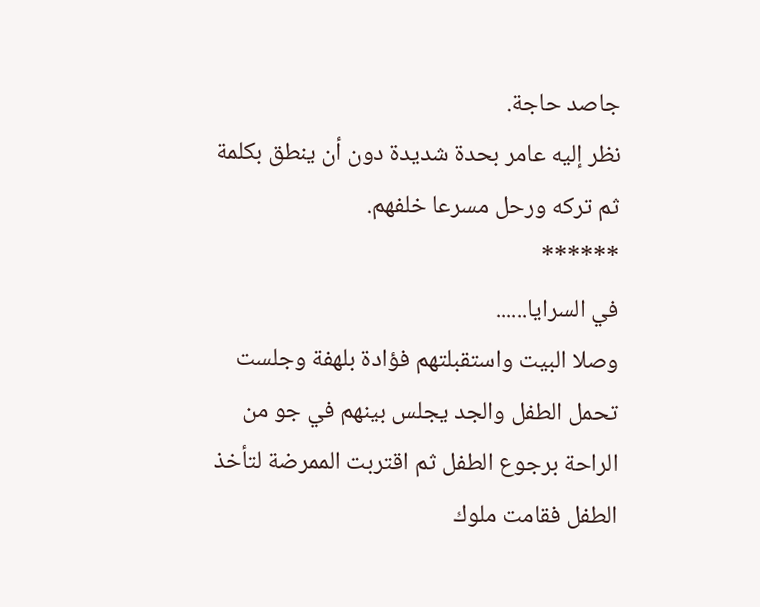جاصد حاجة.
نظر إليه عامر بحدة شديدة دون أن ينطق بكلمة ثم تركه ورحل مسرعا خلفهم.
******
في السرايا......
وصلا البيت واستقبلتهم فؤادة بلهفة وجلست تحمل الطفل والجد يجلس بينهم في جو من الراحة برجوع الطفل ثم اقتربت الممرضة لتأخذ الطفل فقامت ملوك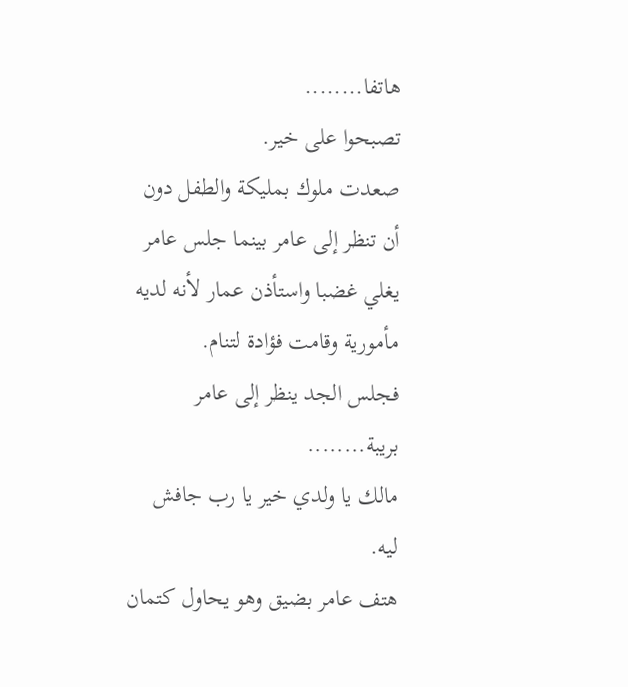هاتفا........
تصبحوا على خير.
صعدت ملوك بمليكة والطفل دون أن تنظر إلى عامر بينما جلس عامر يغلي غضبا واستأذن عمار لأنه لديه مأمورية وقامت فؤادة لتنام.
فجلس الجد ينظر إلى عامر بريبة........
مالك يا ولدي خير يا رب جافش ليه.
هتف عامر بضيق وهو يحاول كتمان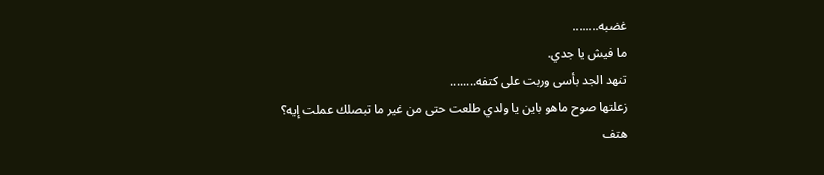غضبه........
ما فيش يا جدي.
تنهد الجد بأسى وربت على كتفه........
زعلتها صوح ماهو باين يا ولدي طلعت حتى من غير ما تبصلك عملت إيه؟
هتف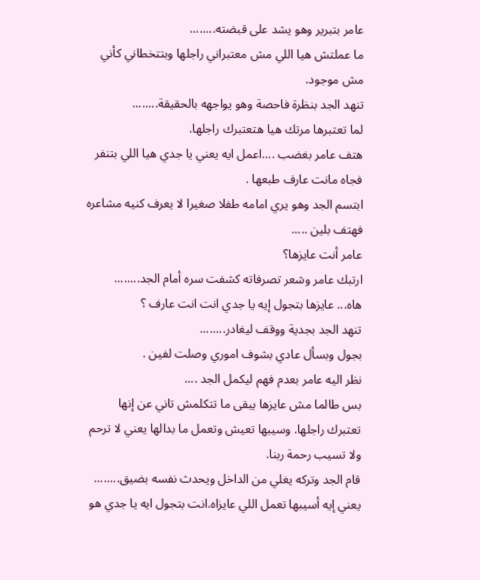عامر بتبرير وهو يشد على قبضته........
ما عملتش هيا اللي مش معتبراني راجلها وبتتخطاني كأني مش موجود.
تنهد الجد بنظرة فاحصة وهو يواجهه بالحقيقة........
لما تعتبرها مرتك هيا هتعتبرك راجلها.
هتف عامر بغضب ....اعمل ايه يعني يا جدي هيا اللي بتنفر فجاه مانت عارف طبعها .
ابتسم الجد وهو يري امامه طفلا صغيرا لا يعرف كنيه مشاعره فهتف بلين .....
عامر أنت عايزها؟
ارتبك عامر وشعر تصرفاته كشفت سره أمام الجد........
هاه... عايزها بتجول إيه يا جدي انت انت عارف ؟
تنهد الجد بجدية ووقف ليغادر........
بجول وبسأل عادي بشوف اموري وصلت لفين .
نظر اليه عامر بعدم فهم ليكمل الجد ....
بس طالما مش عايزها يبقى ما تتكلمش تاني عن إنها تعتبرك راجلها. وسيبها تعيش وتعمل ما بدالها يعني لا ترحم ولا تسيب رحمة ربنا.
قام الجد وتركه يغلي من الداخل ويحدث نفسه بضيق........
يعني إيه أسيبها تعمل اللي عايزاه.انت بتجول ايه يا جدي هو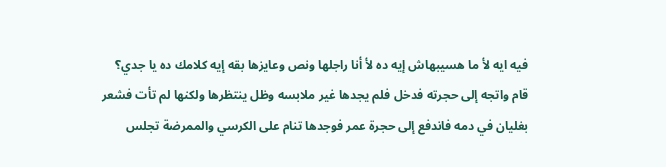فيه ايه لأ ما هسيبهاش إيه ده لأ أنا راجلها ونص وعايزها بقه إيه كلامك ده يا جدي؟
قام واتجه إلى حجرته فدخل فلم يجدها غير ملابسه وظل ينتظرها ولكنها لم تأت فشعر بغليان في دمه فاندفع إلى حجرة عمر فوجدها تنام على الكرسي والممرضة تجلس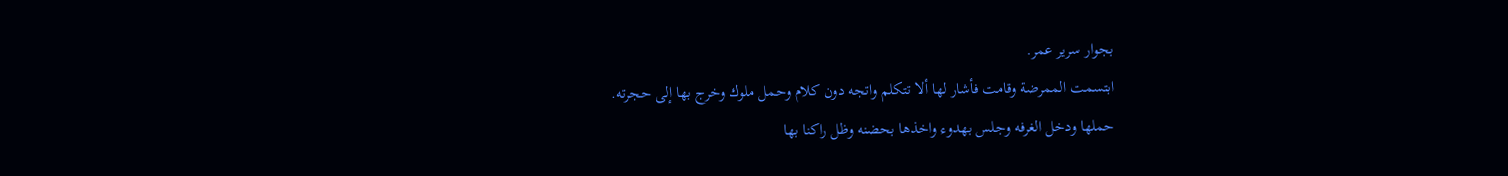بجوار سرير عمر.
ابتسمت الممرضة وقامت فأشار لها ألا تتكلم واتجه دون كلام وحمل ملوك وخرج بها إلى حجرته.
حملها ودخل الغرفه وجلس بهدوء واخذها بحضنه وظل راكنا بها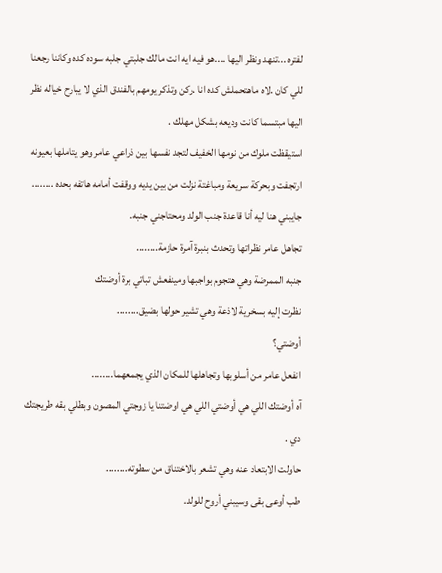لفتره ...تنهد ونظر اليها ....هو فيه ايه انت مالك جلبتي جلبه سوده كده وكاننا رجعنا للي كان .لاه ماهتحملش كده انا .ركن وتذكر يومهم بالفندق الذي لا يبارح خياله نظر اليها مبتسما كانت وديعه بشكل مهلك .
استيقظت ملوك من نومها الخفيف لتجد نفسها بين ذراعي عامر وهو يتاملها بعيونه ارتجفت وبحركة سريعة ومباغتة نزلت من بين يديه ووقفت أمامه هاتفه بحده ........
جايبني هنا ليه أنا قاعدة جنب الولد ومحتاجني جنبه.
تجاهل عامر نظراتها وتحدث بنبرة آمرة حازمة........
جنبه الممرضة وهي هتجوم بواجبها ومينفعش تباتي برة أوضتك
نظرت إليه بسخرية لاذعة وهي تشير حولها بضيق........
أوضتي؟
انفعل عامر من أسلوبها وتجاهلها للمكان الذي يجمعهما........
آه أوضتك اللي هي أوضتي اللي هي اوضتنا يا زوجتي المصون وبطلي بقه طريجتك دي .
حاولت الابتعاد عنه وهي تشعر بالاختناق من سطوته........
طب أوعى بقى وسيبني أروح للولد.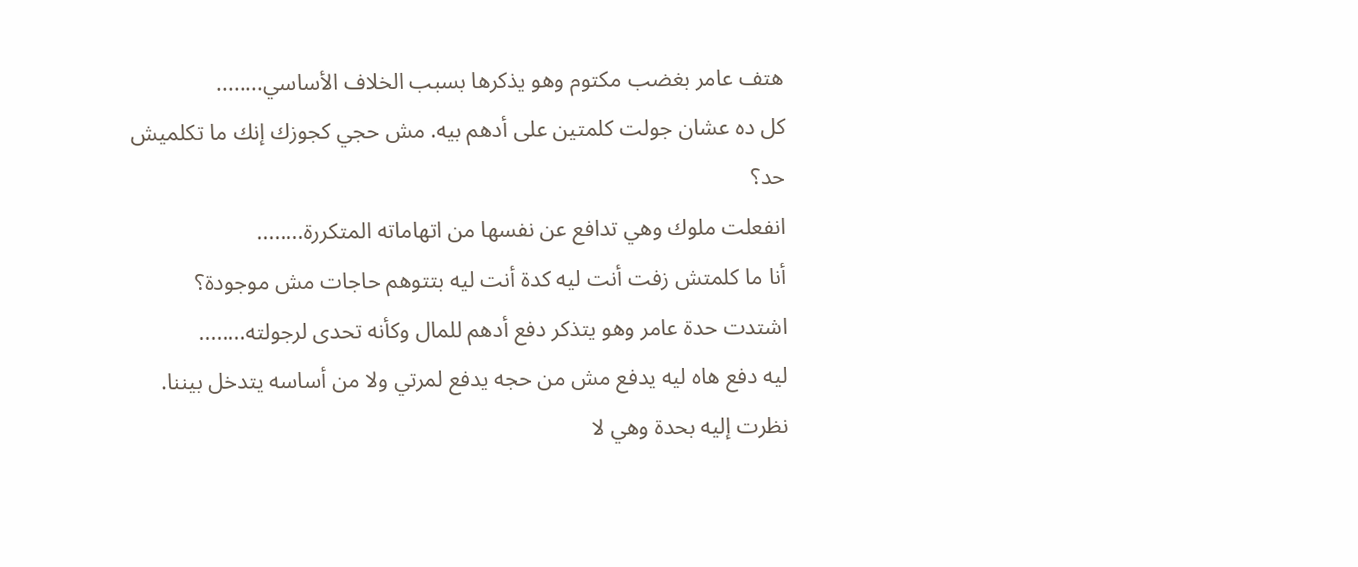هتف عامر بغضب مكتوم وهو يذكرها بسبب الخلاف الأساسي........
كل ده عشان جولت كلمتين على أدهم بيه. مش حجي كجوزك إنك ما تكلميش حد؟
انفعلت ملوك وهي تدافع عن نفسها من اتهاماته المتكررة........
أنا ما كلمتش زفت أنت ليه كدة أنت ليه بتتوهم حاجات مش موجودة؟
اشتدت حدة عامر وهو يتذكر دفع أدهم للمال وكأنه تحدى لرجولته........
ليه دفع هاه ليه يدفع مش من حجه يدفع لمرتي ولا من أساسه يتدخل بيننا.
نظرت إليه بحدة وهي لا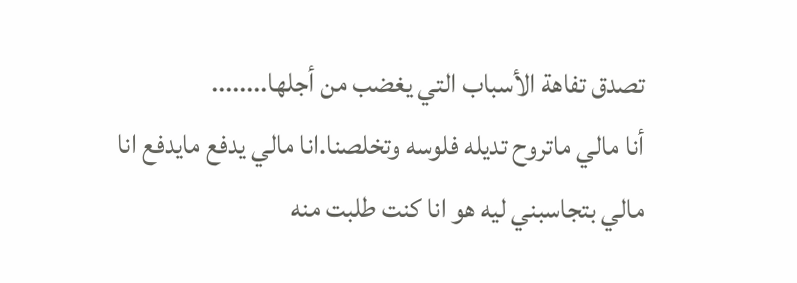تصدق تفاهة الأسباب التي يغضب من أجلها........
أنا مالي ماتروح تديله فلوسه وتخلصنا.انا مالي يدفع مايدفع انا مالي بتجاسبني ليه هو انا كنت طلبت منه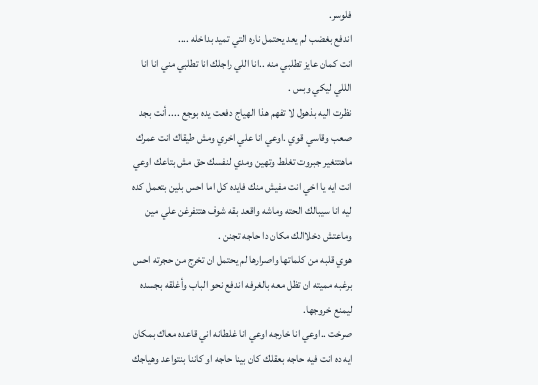فلوسر.
اندفع بغضب لم يعد يحتمل ناره التي تميد بداخله ....
انت كمان عايز تطلبي منه ..انا اللي راجلك انا تطلبي مني انا انا الللي ليكي وبس .
نظرت اليه بذهول لا تفهم هذا الهياج دفعت يده بوجع .... أنت بجد صعب وقاسي قوي .اوعي انا علي اخري ومش طيقاك انت عمرك ماهتتغير جبروت تغلط وتهين ومدي لنفسك حق مش بتاعك اوعي انت ايه يا اخي انت مفيش منك فايده كل اما احس بلين بتعمل كده ليه انا سيبالك الحته وماشه واقعد بقه شوف هتتفرغن علي مين وماعتش دخلاالك مكان دا حاجه تجنن .
هوي قلبه من كلماتها واصرارها لم يحتمل ان تخرج من حجرته احس برغبه مميته ان تظل معه بالغرفه اندفع نحو الباب وأغلقه بجسده ليمنع خروجها.
صرخت ..اوعي انا خارجه اوعي انا غلطانه اني قاعده معاك بمكان ايه ده انت فيه حاجه بعقلك كان بينا حاجه او كاننا بنتواعد وهياجك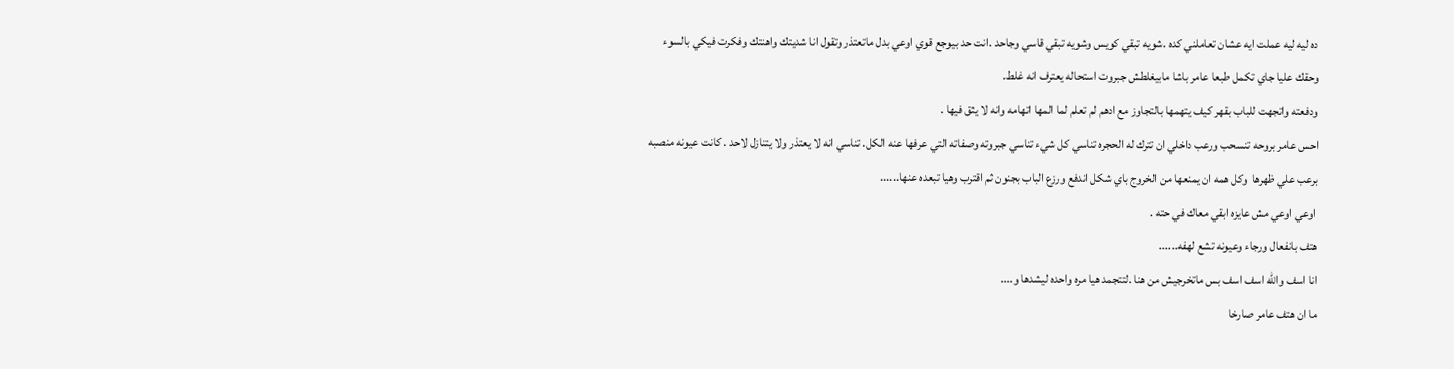ده ليه ليه عملت ايه عشان تعاملني كده .شويه تبقي كويس وشويه تبقي قاسي وجاحد .انت حد بيوجع قوي اوعي بدل ماتعتذر وتقول انا شديتك واهنتك وفكرت فيكي بالسوء وحقك عليا جاي تكمل طبعا عامر باشا مابيغلطش جبروت استحاله يعترف انه غلط.
ودفعته واتجهت للباب بقهر كيف يتهمها بالتجاوز مع ادهم لم تعلم لما المها اتهامه وانه لا يثق فيها .
احس عامر بروحه تنسحب ورعب داخلي ان تترك له الحجره تناسي كل شيء تناسي جبروته وصفاته التي عرفها عنه الكل. تناسي انه لا يعتذر ولا يتنازل لاحد . كانت عيونه منصبه برعب علي ظهرها  وكل همه ان يمنعها من الخروج باي شكل اندفع ورزع الباب بجنون ثم اقترب وهيا تبعده عنها......
 اوعي اوعي مش عايزه ابقي معاك في حته .
هتف بانفعال ورجاء وعيونه تشع لهفه......
انا اسف والله اسف اسف بس ماتخرجيش من هنا .لتتجمد هيا مره واحده ليشدها و....
ما ان هتف عامر صارخا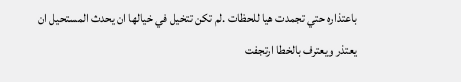باعتذاره حتي تجمدت هيا للحظات .لم تكن تتخيل في خيالها ان يحدث المستحيل ان يعتذر ويعترف بالخطا ارتجفت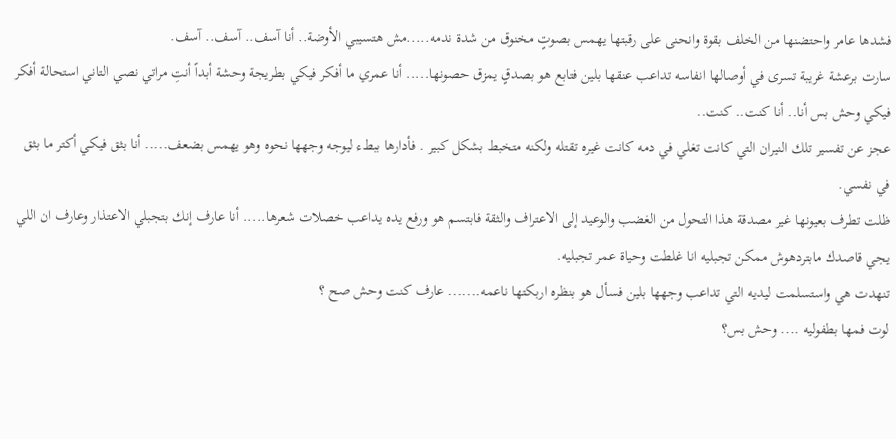فشدها عامر واحتضنها من الخلف بقوة وانحنى على رقبتها يهمس بصوتٍ مخنوق من شدة ندمه.....مش هتسيبي الأوضة.. أنا آسف.. آسف.. آسف.
سارت برعشة غريبة تسرى في أوصالها انفاسه تداعب عنقها بلين فتابع هو بصدقٍ يمزق حصونها..... أنا عمري ما أفكر فيكي بطريجة وحشة أبداً أنتِ مراتي نصي التاني استحالة أفكر فيكي وحش بس أنا.. أنا كنت.. كنت..
عجز عن تفسير تلك النيران التي كانت تغلي في دمه كانت غيره تقتله ولكنه متخبط بشكل كبير . فأدارها ببطء ليوجه وجهها نحوه وهو يهمس بضعف..... أنا بثق فيكي أكتر ما بثق في نفسي.
ظلت تطرف بعيونها غير مصدقة هذا التحول من الغضب والوعيد إلى الاعتراف والثقة فابتسم هو ورفع يده يداعب خصلات شعرها..... أنا عارف إنك بتجبلي الاعتذار وعارف ان اللي يجي قاصدك مابتردهوش ممكن تجبليه انا غلطت وحياة عمر تجبليه.
تنهدت هي واستسلمت ليديه التي تداعب وجهها بلين فسأل هو بنظره اربكتها ناعمه....... عارف كنت وحش صح ؟
لوت فمها بطفوليه .... وحش بس؟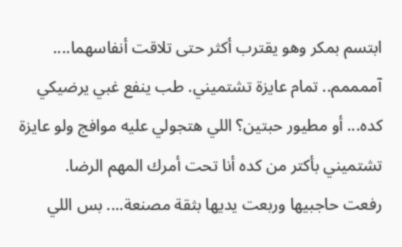ابتسم بمكر وهو يقترب أكثر حتى تلاقت أنفاسهما.... آممممم.. تمام عايزة تشتميني. طب ينفع غبي يرضيكي كده... أو مطيور حبتين؟ اللي هتجولي عليه موافج ولو عايزة تشتميني بأكتر من كده أنا تحت أمرك المهم الرضا.
رفعت حاجبيها وربعت يديها بثقة مصنعة.... بس اللي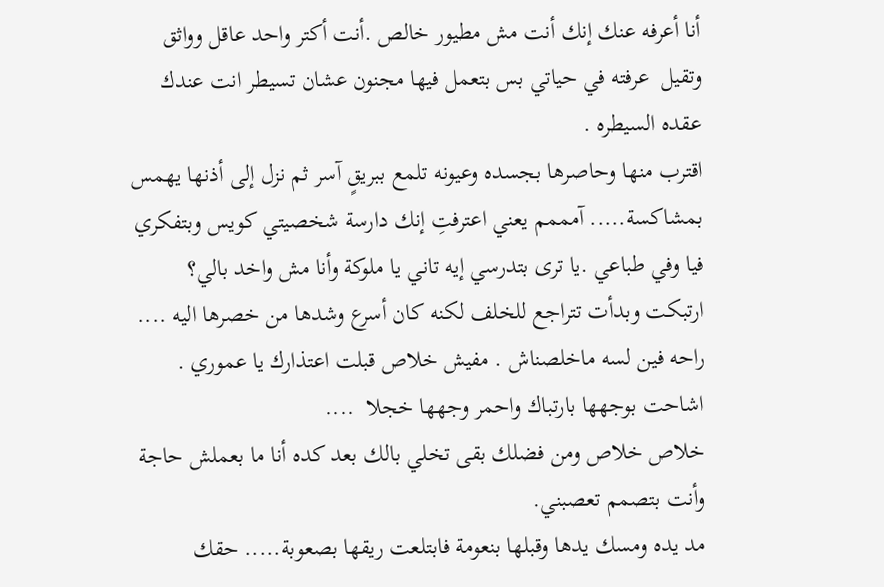أنا أعرفه عنك إنك أنت مش مطيور خالص .أنت أكتر واحد عاقل وواثق وتقيل  عرفته في حياتي بس بتعمل فيها مجنون عشان تسيطر انت عندك عقده السيطره .
اقترب منها وحاصرها بجسده وعيونه تلمع ببريقٍ آسر ثم نزل إلى أذنها يهمس بمشاكسة..... آمممم يعني اعترفتِ إنك دارسة شخصيتي كويس وبتفكري فيا وفي طباعي .يا ترى بتدرسي إيه تاني يا ملوكة وأنا مش واخد بالي؟
ارتبكت وبدأت تتراجع للخلف لكنه كان أسرع وشدها من خصرها اليه .... راحه فين لسه ماخلصناش . مفيش خلاص قبلت اعتذارك يا عموري .
اشاحت بوجهها بارتباك واحمر وجهها خجلا  ....
خلاص خلاص ومن فضلك بقى تخلي بالك بعد كده أنا ما بعملش حاجة وأنت بتصمم تعصبني.
مد يده ومسك يدها وقبلها بنعومة فابتلعت ريقها بصعوبة..... حقك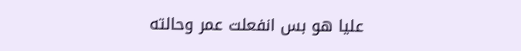عليا هو بس انفعلت عمر وحالته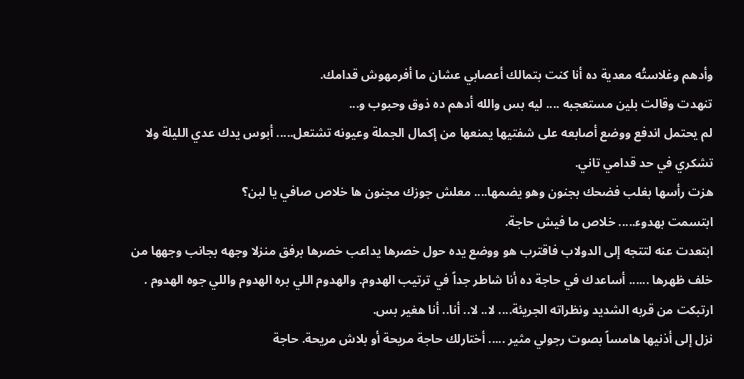وأدهم وغلاستُه معدية ده أنا كنت بتمالك أعصابي عشان ما أفرمهوش قدامك.
تنهدت وقالت بلين مستعجبه .... ليه بس والله أدهم ده ذوق وحبوب و...
لم يحتمل اندفع ووضع أصابعه على شفتيها يمنعها من إكمال الجملة وعيونه تشتعل..... أبوس يدك عدي الليلة ولا تشكري في حد قدامي تاني.
هزت رأسها بغلب فضحك بجنون وهو يضمها.... معلش جوزك مجنون ها خلاص صافي يا لبن؟
ابتسمت بهدوء..... خلاص ما فيش حاجة.
ابتعدت عنه لتتجه إلى الدولاب فاقترب هو ووضع يده حول خصرها يداعب خصرها برفق منزلا وجهه بجانب وجهها من خلف ظهرها ...... أساعدك في حاجة ده أنا شاطر جداً في ترتيب الهدوم. والهدوم اللي بره الهدوم واللي جوه الهدوم .
ارتبكت من قربه الشديد ونظراته الجريئة.... لا.. لا.. أنا.. أنا هغير بس.
نزل إلى أذنيها هامساً بصوت رجولي مثير ..... أختارلك حاجة مريحة أو بلاش مريحة. حاجة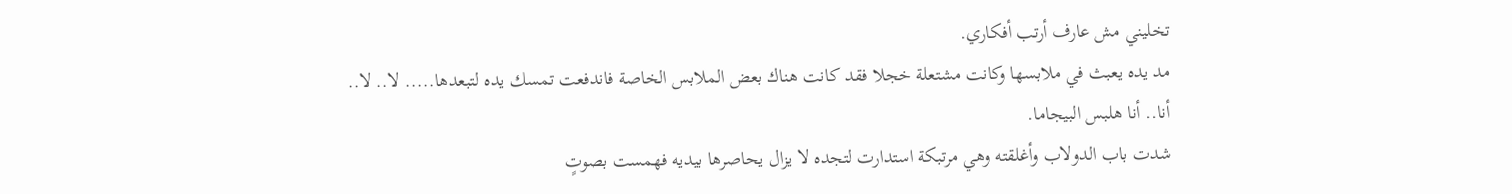تخليني مش عارف أرتب أفكاري.
مد يده يعبث في ملابسها وكانت مشتعلة خجلا فقد كانت هناك بعض الملابس الخاصة فاندفعت تمسك يده لتبعدها..... لا.. لا.. أنا.. أنا هلبس البيجاما.
شدت باب الدولاب وأغلقته وهي مرتبكة استدارت لتجده لا يزال يحاصرها بيديه فهمست بصوتٍ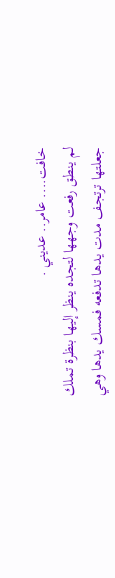خافت.... عامر.. عديني .
لم ينطق رفعت وجهها لتجده ينظر إليها بنظرة تملك جعلتها ترتجف مدت يدها تدفعه فمسك يدها وهي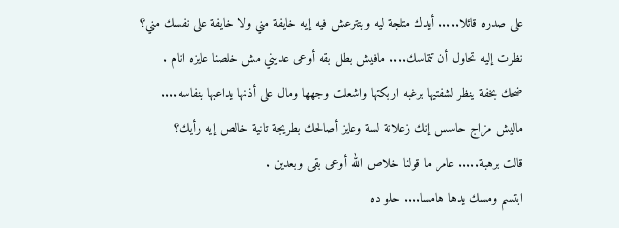على صدره قائلا..... أيدك متلجة ليه وبتترعش فيه إيه خايفة مني ولا خايفة على نفسك مني؟
نظرت إليه تحاول أن تتماسك.... مافيش بطل بقه أوعى عديني مش خلصنا عايزه انام .
ضحك بخفة ينظر لشفتيها برغبه اربكتها واشعلت وجهها ومال على أذنها يداعبها بنفاسه....
ماليش مزاج حاسس إنك زعلانة لسة وعايز أصالحك بطريجة تانية خالص إيه رأيك؟
قالت برهبة..... عامر ما قولنا خلاص الله أوعى بقى وبعدين .
ابتسم ومسك يدها هامسا.... حلو ده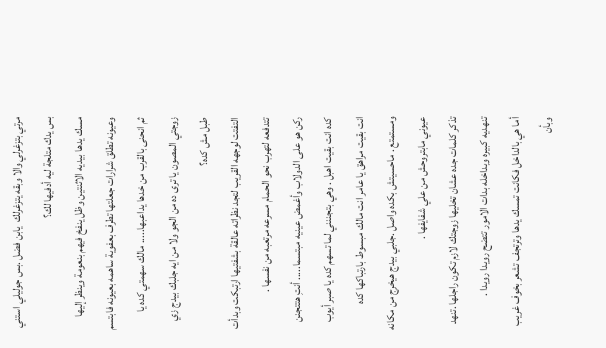مرتي بتزغرلي والا وبقه يتزغرلك  يابن فضل .بس جوليلي استني بس يدك متلجة ليه أدفيها لك؟
مسك يدها بيديه الاثنتين وظل ينفخ فيهم بنعومة وينظر إليها وعيونه تطلق شرارات جعلتها تطرف بعفوية ساهمه بعيونه فابتسم ثم انحنى بالقرب من خدها يداعبها..... مالك سهمتي كده يا زوجتي المصون يا ترى ده من الجو ولا من ايه جلبك بيدج زي طبل مش كده؟
التفتت لوجهه القريب لتجد نظراته عالقة بشفتيها ارتبكت وبدأت تتدفعه لتهرب نحو الحمام مسرعه مرتعبه من نفسها .
ركن هو على الدولاب وأغمض عينيه مبتسما..... أنتِ هتتجنن كده انت بقيت اهبل . وهي بتجننني لما تسهم كده يا صبر أيوب انت بقيت مراهق يا عامر انت مالك مبسوط بارتباكها كده ومستمتع . ماحسيتش بكده واصل .جلبي بيدج هيخرج من مكانه عيوني مابتروحش من علي شفايفها .
تذكر كلمات جده عشان تخليها زوجتك لازم تكون راجلها .تنهد تنهديه كبيره وبداخله بدات الامور تتضح رويدا رويدا .
أما هي بالداخل فكانت تمسك يدها وترتجف تشعر بخوف غريب وبأن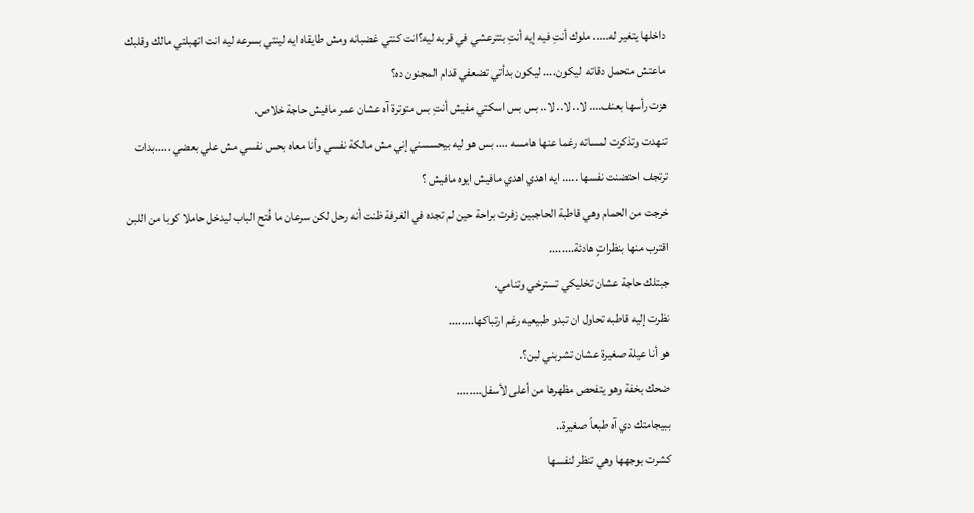داخلها يتغير له..... ملوك أنتِ فيه إيه أنتِ بتترعشي في قربه ليه؟انت كنتي غضبانه ومش طايقاه ايه لينتي بسرعه ليه انت اتهبلتي مالك وقلبك ماعتش متحمل دقاته  ليكون.... ليكون بدأتي تضعفي قدام المجنون ده؟
هزت رأسها بعنف.... لا.. لا.. لا.. بس بس اسكتي مفيش أنتِ بس متوترة آه عشان عمر مافيش حاجة خلاص.
تنهدت وتذكرت لمساته رغما عنها هامسه .... بس هو ليه بيحسسني إني مش مالكة نفسي وأنا معاه بحس نفسي مش علي بعضي .....بدات ترتجف احتضنت نفسها ..... ايه اهدي اهدي مافيش ايوه مافيش ؟
خرجت من الحمام وهي قاطبة الحاجبين زفرت براحة حين لم تجده في الغرفة ظنت أنه رحل لكن سرعان ما فُتح الباب ليدخل حاملا كوبا من اللبن اقترب منها بنظراتٍ هادئة........
جبتلك حاجة عشان تخليكي تسترخي وتنامي.
نظرت إليه قاطبه تحاول ان تبدو طبيعيه رغم ارتباكها........
هو أنا عيلة صغيرة عشان تشربني لبن؟.
ضحك بخفة وهو يتفحص مظهرها من أعلى لأسفل........
ببيجامتك دي آه طبعاً صغيرة..
كشرت بوجهها وهي تنظر لنفسها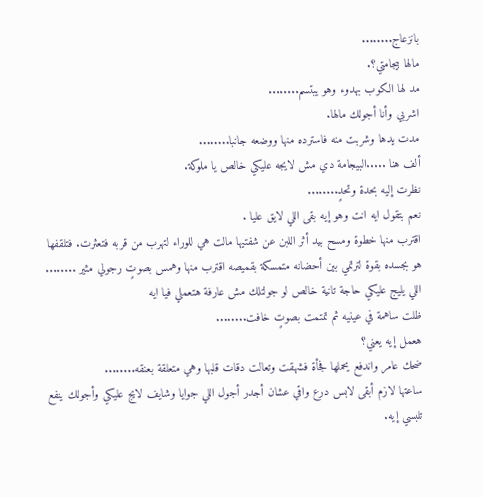بانزعاج........
مالها بيجامتي؟.
مد لها الكوب بهدوء وهو يبتسم........
اشربي وأنا أجولك مالها.
مدت يدها وشربت منه فاسترده منها ووضعه جانبا........
ألف هنا .....البيجامة دي مش لايجه عليكي خالص يا ملوكة.
نظرت إليه بحدة وتحدٍ........
نعم بتقول ايه انت وهو إيه بقى اللي لايق عليا .
اقترب منها خطوة ومسح بيد أثر اللبن عن شفتيها مالت هي للوراء لتهرب من قربه فتعثرت. فتلقفها هو بجسده بقوة لترتمي بين أحضانه متمسكة بقميصه اقترب منها وهمس بصوتٍ رجولي مثير ........
اللي يليج عليكي حاجة تانية خالص لو جولتلك مش عارفة هتعملي فيا ايه
ظلت ساهمة في عينيه ثم تمتمت بصوتٍ خافت........
هعمل إيه يعني؟
ضحك عامر واندفع يحملها فجأة فشهقت وتعالت دقات قلبها وهي متعلقة بعنقه........
ساعتها لازم أبقى لابس درع واقي عشان أجدر أجول اللي جوايا وشايف لايج عليكي وأجولك ينفع تلبسي إيه.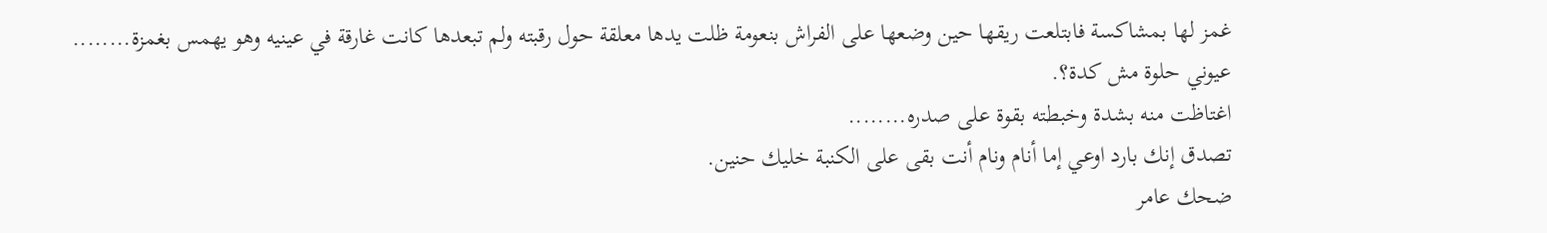غمز لها بمشاكسة فابتلعت ريقها حين وضعها على الفراش بنعومة ظلت يدها معلقة حول رقبته ولم تبعدها كانت غارقة في عينيه وهو يهمس بغمزة........
عيوني حلوة مش كدة؟.
اغتاظت منه بشدة وخبطته بقوة على صدره........
تصدق إنك بارد اوعي إما أنام ونام أنت بقى على الكنبة خليك حنين.
ضحك عامر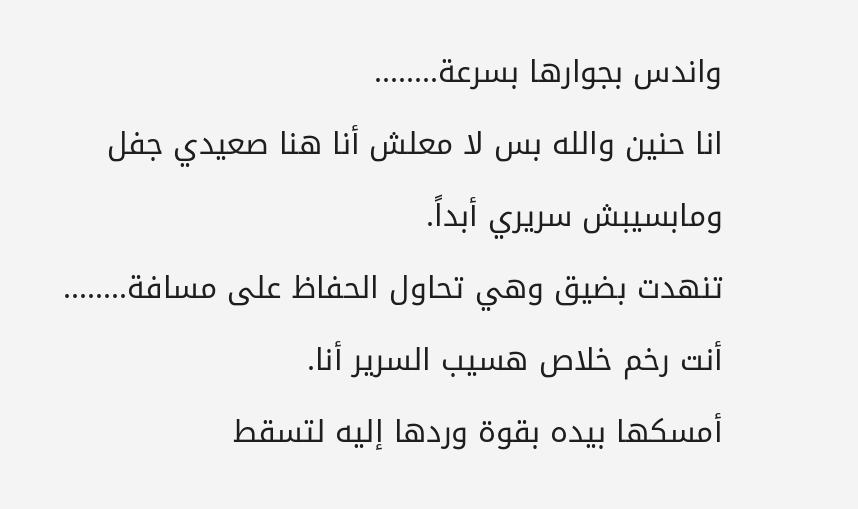واندس بجوارها بسرعة........
انا حنين والله بس لا معلش أنا هنا صعيدي جفل ومابسيبش سريري أبداً.
تنهدت بضيق وهي تحاول الحفاظ على مسافة........
أنت رخم خلاص هسيب السرير أنا.
أمسكها بيده بقوة وردها إليه لتسقط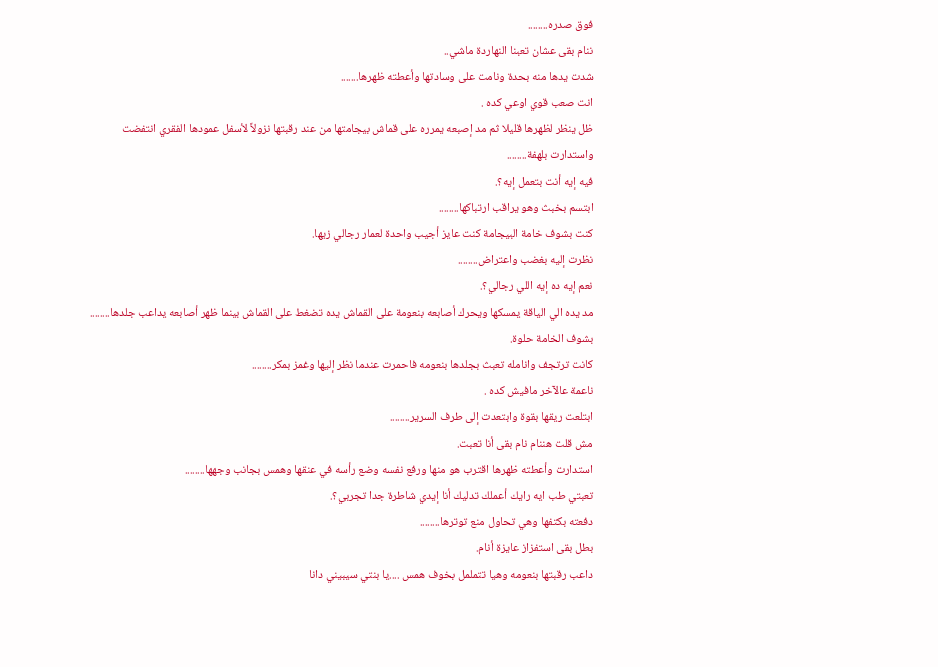فوق صدره........
ننام بقى عشان تعبنا النهاردة ماشي..
شدت يدها منه بحدة ونامت على وسادتها وأعطته ظهرها.......
انت صعب قوي اوعي كده .
ظل ينظر لظهرها قليلا ثم مد إصبعه يمرره على قماش بيجامتها من عند رقبتها نزولاً لأسفل عمودها الفقري انتفضت واستدارت بلهفة........
فيه إيه أنت بتعمل إيه؟.
ابتسم بخبث وهو يراقب ارتباكها........
كنت بشوف خامة البيجامة كنت عايز أجيب واحدة لعمار رجالي زيها.
نظرت إليه بغضب واعتراض........
نعم إيه ده إيه اللي رجالي؟.
مد يده الي الياقة يمسكها ويحرك أصابعه بنعومة على القماش يده تضغط على القماش بينما ظهر أصابعه يداعب جلدها........
بشوف الخامة حلوة.
كانت ترتجف وانامله تعبث بجلدها بنعومه فاحمرت عندما نظر إليها وغمز بمكر........
ناعمة عالآخر مافيش كده .
ابتلعت ريقها بقوة وابتعدت إلى طرف السرير........
مش قلت هننام نام بقى أنا تعبت.
استدارت وأعطته ظهرها اقترب هو منها ورفع نفسه وضع رأسه في عنقها وهمس بجانب وجهها........
تعبتي طب ايه رايك أعملك تدليك أنا إيدي شاطرة جدا تجربي؟.
دفعته بكتفها وهي تحاول منع توترها........
بطل بقى استفزاز عايزة أنام.
داعب رقبتها بنعومه وهيا تتململ بخوف همس ....يا بنتي سيبيني دانا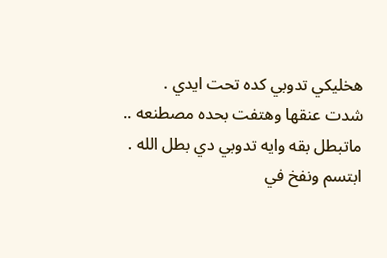هخليكي تدوبي كده تحت ايدي .
شدت عنقها وهتفت بحده مصطنعه ..
ماتبطل بقه وايه تدوبي دي بطل الله .
ابتسم ونفخ في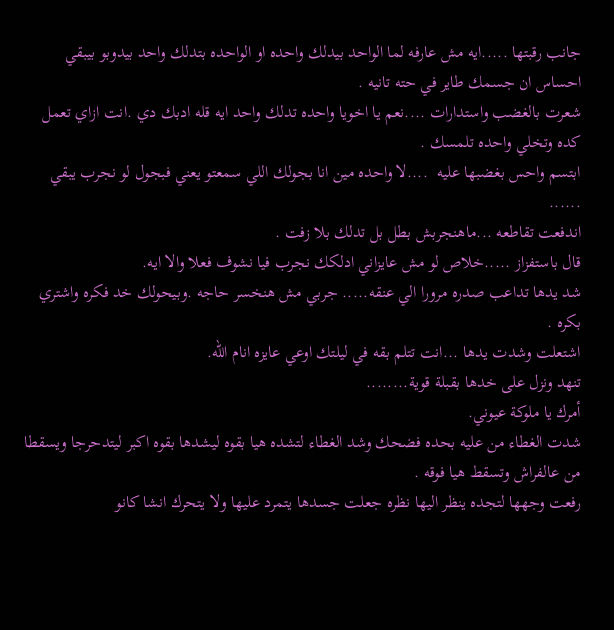جانب رقبتها .....ايه مش عارفه لما الواحد بيدلك واحده او الواحده بتدلك واحد بيدوبو بيبقي احساس ان جسمك طاير في حته تانيه .
شعرت بالغضب واستدارات ....نعم يا اخويا واحده تدلك واحد ايه قله ادبك دي .انت ازاي تعمل كده وتخلي واحده تلمسك .
ابتسم واحس بغضبها عليه  ....لا واحده مين انا بجولك اللي سمعتو يعني فبجول لو نجرب يبقي ......
اندفعت تقاطعه ...ماهنجربش بطل بل تدلك بلا زفت .
قال باستفزاز .....خلاص لو مش عايزاني ادلكك نجرب فيا نشوف فعلا والا ايه.
شد يدها تداعب صدره مرورا الي عنقه..... جربي مش هنخسر حاجه .وبيحولك خد فكره واشتري بكره .
اشتعلت وشدت يدها ...انت تتلم بقه في ليلتك اوعي عايزه انام الله.
تنهد ونزل على خدها بقبلة قوية........
أمرك يا ملوكة عيوني.
شدت الغطاء من عليه بحده فضحك وشد الغطاء لتشده هيا بقوه ليشدها بقوه اكبر ليتدحرجا ويسقطا من عالفراش وتسقط هيا فوقه .
رفعت وجهها لتجده ينظر اليها نظره جعلت جسدها يتمرد عليها ولا يتحرك انشا كانو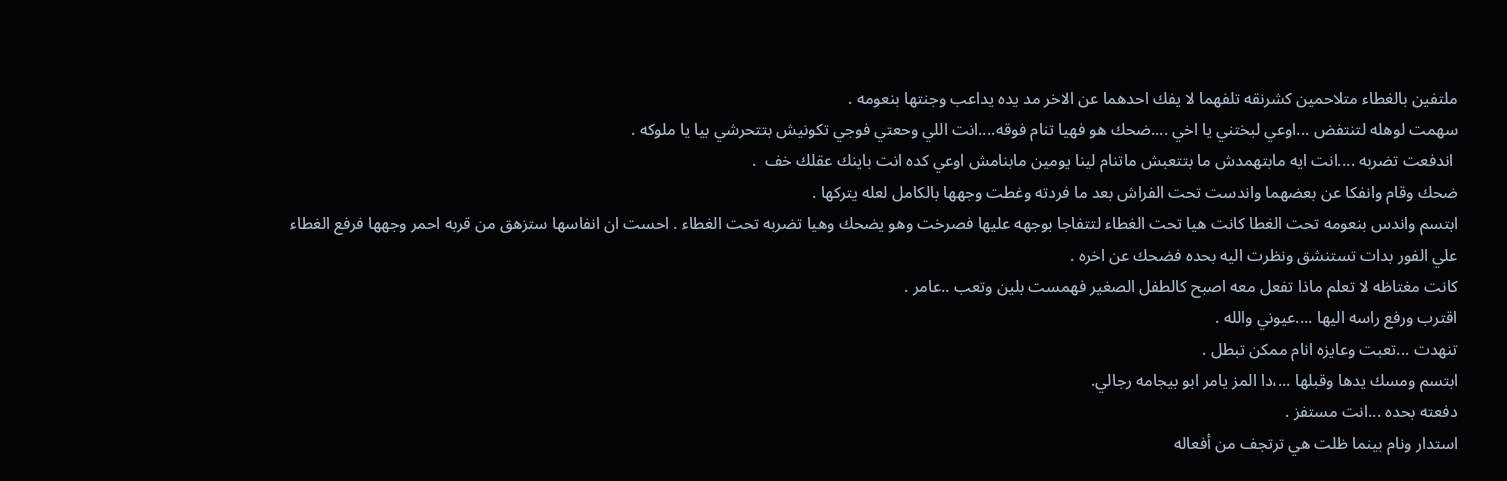ملتفين بالغطاء متلاحمين كشرنقه تلفهما لا يفك احدهما عن الاخر مد يده يداعب وجنتها بنعومه .
سهمت لوهله لتنتفض ...اوعي لبختني يا اخي ....ضحك هو فهيا تنام فوقه....انت اللي وحعتي فوجي تكونيش بتتحرشي بيا يا ملوكه .
 اندفعت تضربه ....انت ايه مابتهمدش ما بتتعبش ماتنام لينا يومين مابنامش اوعي كده انت باينك عقلك خف  .
ضحك وقام وانفكا عن بعضهما واندست تحت الفراش بعد ما فردته وغطت وجهها بالكامل لعله يتركها .
ابتسم واندس بنعومه تحت الغطا كانت هيا تحت الغطاء لتتفاجا بوجهه عليها فصرخت وهو يضحك وهيا تضربه تحت الغطاء . احست ان انفاسها ستزهق من قربه احمر وجهها فرفع الغطاء علي الفور بدات تستنشق ونظرت اليه بحده فضحك عن اخره .
كانت مغتاظه لا تعلم ماذا تفعل معه اصبح كالطفل الصغير فهمست بلين وتعب ..عامر .
اقترب ورفع راسه اليها ....عيوني والله .
تنهدت ...تعبت وعايزه انام ممكن تبطل .
ابتسم ومسك يدها وقبلها ...،دا المز يامر ابو بيجامه رجالي.
دفعته بحده ...انت مستفز .
استدار ونام بينما ظلت هي ترتجف من أفعاله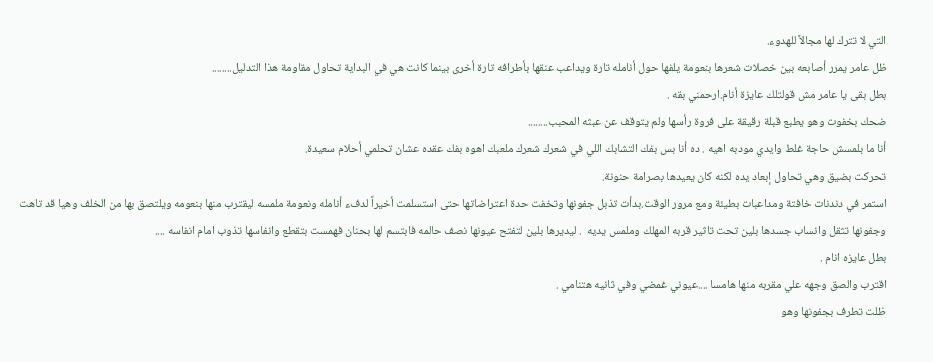التي لا تترك لها مجالاً للهدوء.
ظل عامر يمرر أصابعه بين خصلات شعرها بنعومة يلفها حول أنامله تارة ويداعب عنقها بأطرافه تارة أخرى بينما كانت هي في البداية تحاول مقاومة هذا التدليل........
بطل بقى يا عامر مش قولتلك عايزة أنام.ارحمني بقه .
ضحك بخفوت وهو يطبع قبلة رقيقة على فروة رأسها ولم يتوقف عن عبثه المحبب........
أنا ما بلمسش حاجة غلط وايدي مودبه اهيه . ده أنا بس بفك التشابك اللي في شعرك شعرك ملعبك اهوه بفك عقده عشان تحلمي أحلام سعيدة.
تحركت بضيق وهي تحاول إبعاد يده لكنه كان يعيدها بصرامة حنونة.
استمر في دندنات خافتة ومداعبات بطيئة ومع مرور الوقت.بدأت تذبل جفونها وتخفت حدة اعتراضاتها حتى استسلمت أخيراً لدفء أنامله ونعومة ملمسه ليقترب منها بنعومه ويلتصق بها من الخلف وهيا قد تاهت وجفونها تثقل وانساب جسدها بلين تحت تاثير قربه المهلك وملمس يديه  . ليديرها بلين لتفتح عيونها نصف حالمه فابتسم لها بحنان فهمست بتقطع وانفاسها تذوب امام انفاسه ....
بطل عايزه انام .
اقترب والصق وجهه علي مقربه منها هامسا ....عيوني غمضي وفي ثانيه هتنامي .
ظلت تطرف بجفونها وهو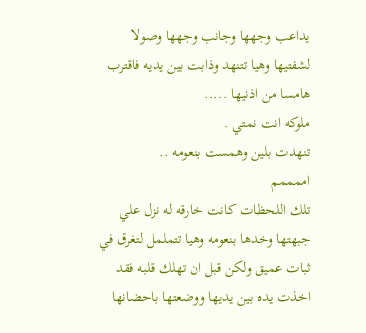يداعب وجهها وجانب وجهها وصولا لشفتيها وهيا تتنهد وذابت بين يديه فاقترب هامسا من اذنيها .....
ملوكه انت نمتي .
تنهدت بلين وهمست بنعومه ..
اممممم
تلك اللحظات كانت خارقه له نزل علي جبهتها وخدها بنعومه وهيا تتململ لتغرق في ثبات عميق ولكن قبل ان تهلك قلبه فقد اخذت يده بين يديها ووضعتها باحضانها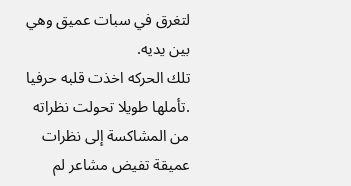لتغرق في سبات عميق وهي بين يديه.
تلك الحركه اخذت قلبه حرفيا .تأملها طويلا تحولت نظراته من المشاكسة إلى نظرات عميقة تفيض مشاعر لم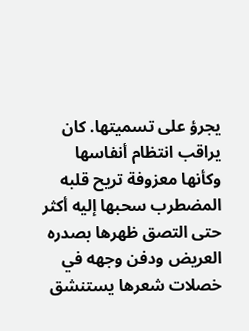يجرؤ على تسميتها. كان يراقب انتظام أنفاسها وكأنها معزوفة تريح قلبه المضطرب سحبها إليه أكثر حتى التصق ظهرها بصدره العريض ودفن وجهه في خصلات شعرها يستنشق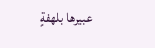عبيرها بلهفةٍ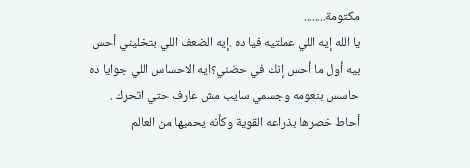مكتومة........
يا الله إيه اللي عملتيه فيا ده .إيه الضعف اللي بتخليني أحس بيه أول ما أحس إنك في حضني؟ايه الاحساس اللي جوايا ده حاسس بنعومه وجسمي سايب مش عارف حتي اتحرك .
أحاط خصرها بذراعه القوية وكأنه يحميها من العالم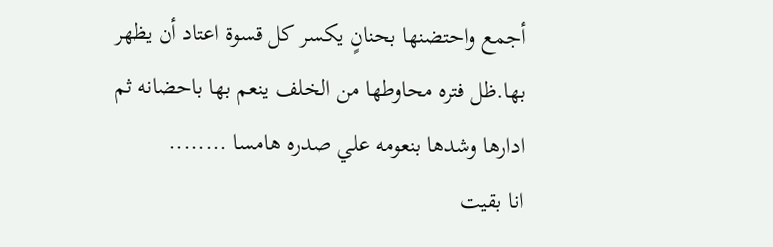أجمع واحتضنها بحنانٍ يكسر كل قسوة اعتاد أن يظهر بها.ظل فتره محاوطها من الخلف ينعم بها باحضانه ثم ادارها وشدها بنعومه علي صدره هامسا ........
انا بقيت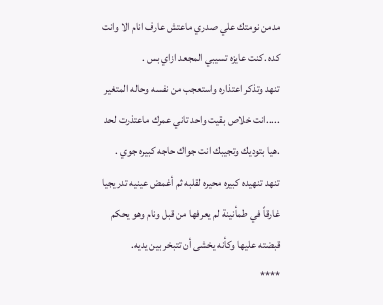مدمن نومتك علي صدري ماعتش عارف انام الا وانت كده .كنت عايزه تسيبي المجعد ازاي بس .
تنهد وتذكر اعتذاره واستعجب من نفسه وحاله المتغير .....انت خلاص بقيت واحد تاني عمرك ماعتذرت لحد .هيا بتوديك وتجيبك انت جواك حاجه كبيره جوي .
تنهد تنهيده كبيره محيره لقلبه ثم أغمض عينيه تدريجيا غارقاً في طمأنينة لم يعرفها من قبل ونام وهو يحكم قبضته عليها وكأنه يخشى أن تتبخر بين يديه.
****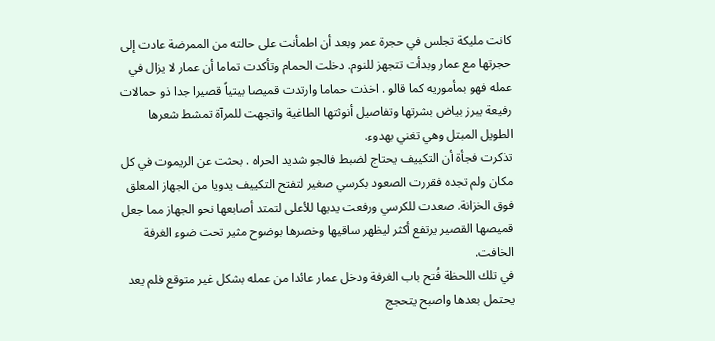كانت مليكة تجلس في حجرة عمر وبعد أن اطمأنت على حالته من الممرضة عادت إلى حجرتها مع عمار وبدأت تتجهز للنوم. دخلت الحمام وتأكدت تماما أن عمار لا يزال في عمله فهو بمأموريه كما قالو . اخذت حماما وارتدت قميصا بيتياً قصيرا جدا ذو حمالات رفيعة يبرز بياض بشرتها وتفاصيل أنوثتها الطاغية واتجهت للمرآة تمشط شعرها الطويل المبتل وهي تغني بهدوء.
تذكرت فجأة أن التكييف يحتاج لضبط فالجو شديد الحراه . بحثت عن الريموت في كل مكان ولم تجده فقررت الصعود بكرسي صغير لتفتح التكييف يدويا من الجهاز المعلق فوق الخزانة. صعدت للكرسي ورفعت يديها للأعلى لتمتد أصابعها نحو الجهاز مما جعل قميصها القصير يرتفع أكثر ليظهر ساقيها وخصرها بوضوح مثير تحت ضوء الغرفة الخافت.
في تلك اللحظة فُتح باب الغرفة ودخل عمار عائدا من عمله بشكل غير متوقع فلم يعد يحتمل بعدها واصبح يتحجج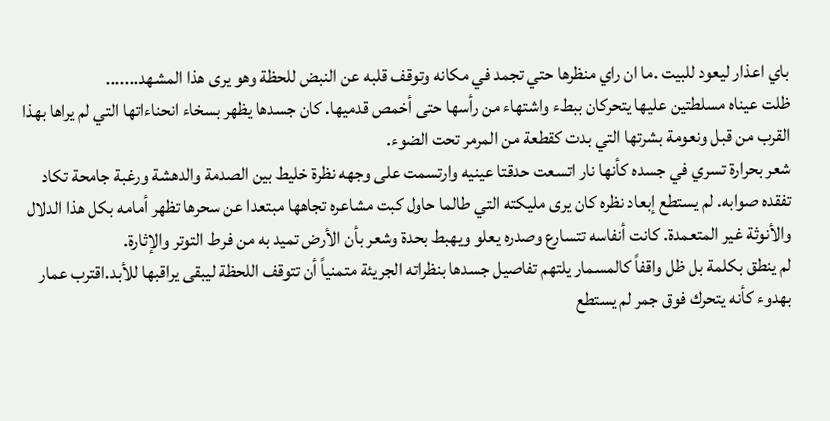باي اعذار ليعود للبيت .ما ان راي منظرها حتي تجمد في مكانه وتوقف قلبه عن النبض للحظة وهو يرى هذا المشهد.......
ظلت عيناه مسلطتين عليها يتحركان ببطء واشتهاء من رأسها حتى أخمص قدميها. كان جسدها يظهر بسخاء انحناءاتها التي لم يراها بهذا القرب من قبل ونعومة بشرتها التي بدت كقطعة من المرمر تحت الضوء.
شعر بحرارة تسري في جسده كأنها نار اتسعت حدقتا عينيه وارتسمت على وجهه نظرة خليط بين الصدمة والدهشة ورغبة جامحة تكاد تفقده صوابه. لم يستطع إبعاد نظره كان يرى مليكته التي طالما حاول كبت مشاعره تجاهها مبتعدا عن سحرها تظهر أمامه بكل هذا الدلال والأنوثة غير المتعمدة. كانت أنفاسه تتسارع وصدره يعلو ويهبط بحدة وشعر بأن الأرض تميد به من فرط التوتر والإثارة.
لم ينطق بكلمة بل ظل واقفاً كالمسمار يلتهم تفاصيل جسدها بنظراته الجريئة متمنياً أن تتوقف اللحظة ليبقى يراقبها للأبد.اقترب عمار بهدوء كأنه يتحرك فوق جمر لم يستطع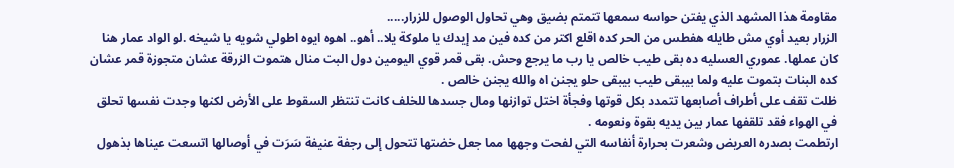مقاومة هذا المشهد الذي يفتن حواسه سمعها تتمتم بضيق وهي تحاول الوصول للزرار.....
الزرار بعيد أوي مش طايله هفطس من الحر كده اقلع اكتر من كده فين مد إيدك يا ملوكة يلا.. أهو.. اهوه ايوه اطولي شويه يا شيخه .لو الواد عمار هنا كان عملها. عموري العسليه ده بقى طيب خالص يا رب ما يرجع وحش. بقى قمر قوي اليومين دول البت منال هتموت الزرقة عشان متجوزة قمر عشان كده البنات بتموت عليه ولما بيبقى طيب بيبقى حلو يجنن اه والله يجنن خالص .
ظلت تقف على أطراف أصابعها تتمدد بكل قوتها وفجأة اختل توازنها ومال جسدها للخلف كانت تنتظر السقوط على الأرض لكنها وجدت نفسها تحلق في الهواء فقد تلقفها عمار بين يديه بقوة ونعومه .
ارتطمت بصدره العريض وشعرت بحرارة أنفاسه التي لفحت وجهها مما جعل خضتها تتحول إلى رجفة عنيفة سَرَت في أوصالها اتسعت عيناها بذهول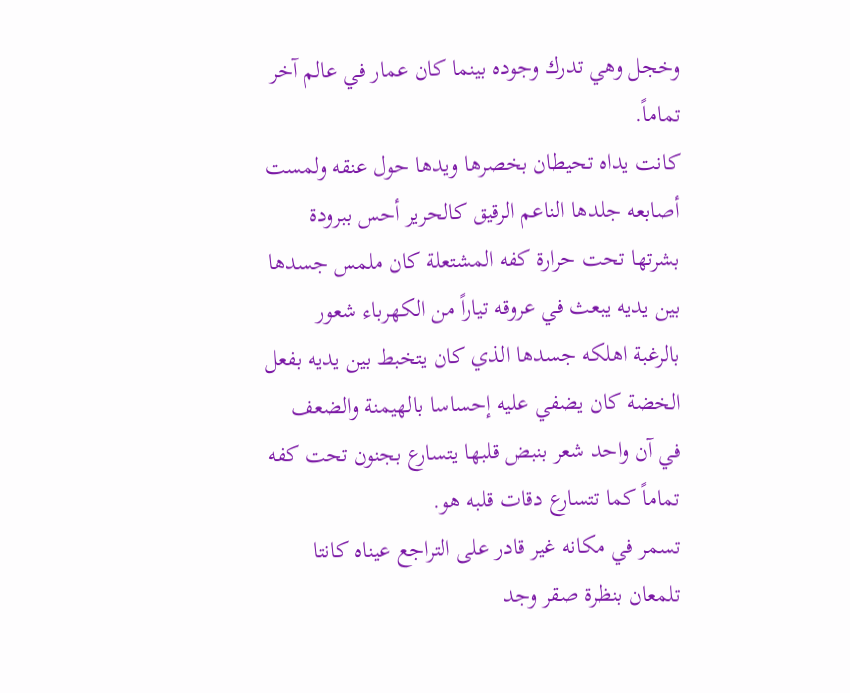وخجل وهي تدرك وجوده بينما كان عمار في عالم آخر تماماً.
كانت يداه تحيطان بخصرها ويدها حول عنقه ولمست أصابعه جلدها الناعم الرقيق كالحرير أحس ببرودة بشرتها تحت حرارة كفه المشتعلة كان ملمس جسدها بين يديه يبعث في عروقه تياراً من الكهرباء شعور بالرغبة اهلكه جسدها الذي كان يتخبط بين يديه بفعل الخضة كان يضفي عليه إحساسا بالهيمنة والضعف في آن واحد شعر بنبض قلبها يتسارع بجنون تحت كفه تماماً كما تتسارع دقات قلبه هو.
تسمر في مكانه غير قادر على التراجع عيناه كانتا تلمعان بنظرة صقر وجد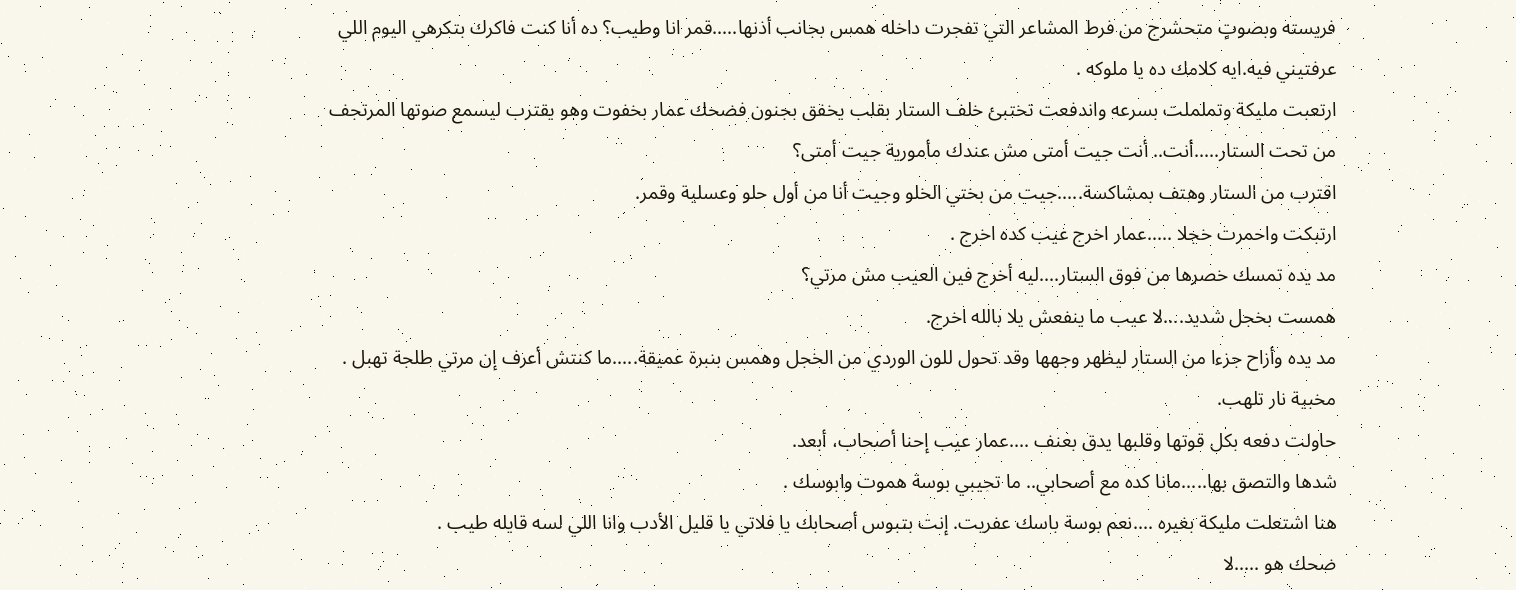فريسته وبصوتٍ متحشرج من فرط المشاعر التي تفجرت داخله همس بجانب أذنها.....قمر انا وطيب؟ ده أنا كنت فاكرك بتكرهي اليوم اللي عرفتيني فيه.ايه كلامك ده يا ملوكه .
ارتعبت مليكة وتململت بسرعه واندفعت تختبئ خلف الستار بقلب يخفق بجنون فضحك عمار بخفوت وهو يقترب ليسمع صوتها المرتجف من تحت الستار.....أنت.. أنت جيت أمتى مش عندك مأمورية جيت أمتى؟
اقترب من الستار وهتف بمشاكسة.....جيت من بختي الخلو وجيت أنا من أول حلو وعسلية وقمر.
ارتبكت واحمرت خجلا .....عمار اخرج عيب كده اخرج .
مد يده تمسك خصرها من فوق الستار....ليه أخرج فين العيب مش مرتي؟
همست بخجل شديد....لا عيب ما ينفعش يلا بالله اخرج.
مد يده وأزاح جزءا من الستار ليظهر وجهها وقد تحول للون الوردي من الخجل وهمس بنبرة عميقة.....ما كنتش أعرف إن مرتي طلجة تهبل . مخبية نار تلهب.
حاولت دفعه بكل قوتها وقلبها يدق بعنف ....عمار عيب إحنا أصحاب، أبعد.
شدها والتصق بها.....مانا كده مع أصحابي.. ما تجيبي بوسة هموت وابوسك .
هنا اشتعلت مليكة بغيره ....نعم بوسة باسك عفريت. إنت بتبوس أصحابك يا فلاتي يا قليل الأدب وانا اللي لسه قايله طيب .
ضحك هو .....لا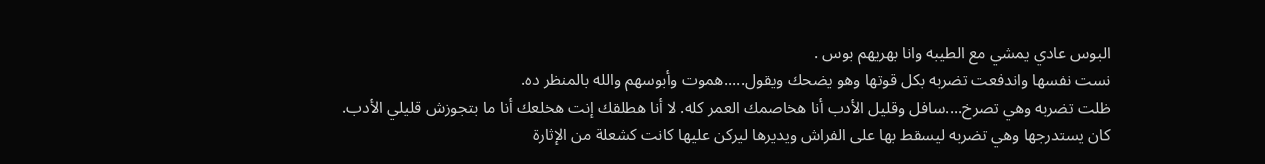البوس عادي يمشي مع الطيبه وانا بهريهم بوس .
نست نفسها واندفعت تضربه بكل قوتها وهو يضحك ويقول.....هموت وأبوسهم والله بالمنظر ده.
ظلت تضربه وهي تصرخ....سافل وقليل الأدب أنا هخاصمك العمر كله. لا أنا هطلقك إنت هخلعك أنا ما بتجوزش قليلي الأدب.
كان يستدرجها وهي تضربه ليسقط بها على الفراش ويديرها ليركن عليها كانت كشعلة من الإثارة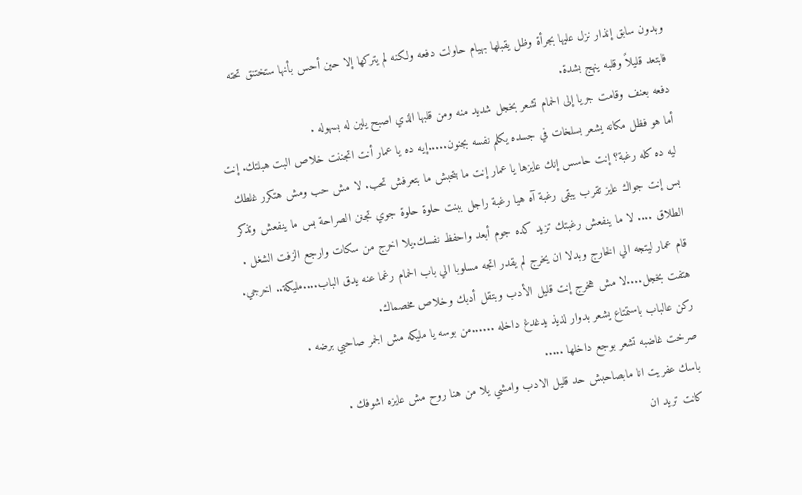وبدون سابق إنذار نزل عليها بجرأة وظل يقبلها بهيام حاولت دفعه ولكنه لم يتركها إلا حين أحس بأنها ستختنق تحته فابتعد قليلاً وقلبه ينهج بشدة.
دفعه بعنف وقامت جريا إلى الحمام تشعر بخجل شديد منه ومن قلبها الذي اصبح يلين له بسهوله .
أما هو فظل مكانه يشعر بسلخات في جسده يكلم نفسه بجنون.....إيه ده يا عمار أنت اتجننت خلاص البت هبلتك. إنت ليه ده كله رغبة؟ إنت حاسس إنك عايزها يا عمار إنت ما بتحبش ما بتعرفش تحب. لا مش حب ومش هتكرر غلطك بس إنت جواك عايز تقرب يبقى رغبة آه هيا رغبة راجل ببنت حلوة حلوة جوي تجنن الصراحة بس ما ينفعش وتذكر الطلاق .... لا ما ينفعش رغبتك تزيد كده جوم أبعد واحفظ نفسك.يلا اخرج من سكات وارجع الزفت الشغل .
قام عمار ليتجه الي الخارج وبدلا ان يخرج لم يقدر اتجه مسلوبا الي باب الحمام رغما عنه يدق الباب....مليكة.. اخرجي.
هتفت بخجل....لا مش هخرج إنت قليل الأدب وبتقل أدبك وخلاص مخصماك.
ركن عالباب باستمتاع يشعر بدوار لذيذ يدغدغ داخله ......من بوسه يا مليكه مش الجمر صاحبي برضه .
صرخت غاضبه تشعر بوجع داخلها .....
باسك عفريت انا مابصاحبش حد قليل الادب وامشي يلا من هنا روح مش عايزه اشوفك .
كانت تريد ان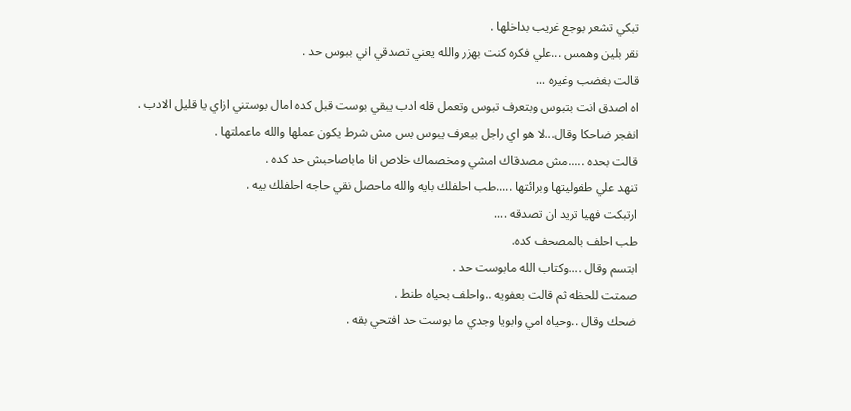تبكي تشعر بوجع غريب بداخلها .
نقر بلين وهمس ...علي فكره كنت بهزر والله يعني تصدقي اني ببوس حد .
قالت بغضب وغيره ...
اه اصدق انت بتبوس وبتعرف تبوس وتعمل قله ادب يبقي بوست قبل كده امال بوستني ازاي يا قليل الادب .
انفجر ضاحكا وقال...لا هو اي راجل بيعرف يبوس بس مش شرط يكون عملها والله ماعملتها .
قالت بحده .....مش مصدقاك امشي ومخصماك خلاص انا ماباصاحبش حد كده .
تنهد علي طفوليتها وبرائتها .....طب احلفلك بايه والله ماحصل نقي حاجه احلفلك بيه .
ارتبكت فهيا تريد ان تصدقه ....
طب احلف بالمصحف كده.
ابتسم وقال ....وكتاب الله مابوست حد .
صمتت للحظه ثم قالت بعفويه ..واحلف بحياه طنط .
ضحك وقال ..وحياه امي وابويا وجدي ما بوست حد افتحي بقه .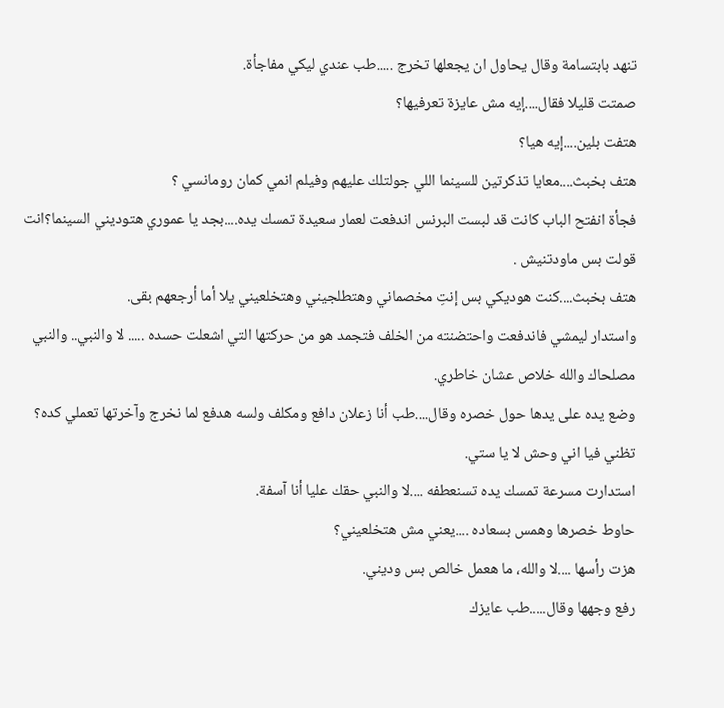تنهد بابتسامة وقال يحاول ان يجعلها تخرج .....طب عندي ليكي مفاجأة.
صمتت قليلا فقال....إيه مش عايزة تعرفيها؟
هتفت بلين....إيه هيا؟
هتف بخبث....معايا تذكرتين للسينما اللي جولتلك عليهم وفيلم انمي كمان رومانسي ؟
فجأة انفتح الباب كانت قد لبست البرنس اندفعت لعمار سعيدة تمسك يده....بجد يا عموري هتوديني السينما؟انت قولت بس ماودتنيش .
هتف بخبث....كنت هوديكي بس إنتِ مخصماني وهتطلجيني وهتخلعيني يلا أما أرجعهم بقى.
واستدار ليمشي فاندفعت واحتضنته من الخلف فتجمد هو من حركتها التي اشعلت حسده ..... لا والنبي.. والنبي مصلحاك والله خلاص عشان خاطري.
وضع يده على يدها حول خصره وقال....طب أنا زعلان دافع ومكلف ولسه هدفع لما نخرج وآخرتها تعملي كده؟ تظني فيا اني وحش لا يا ستي.
استدارت مسرعة تمسك يده تسنعطفه ....لا والنبي حقك عليا أنا آسفة.
حاوط خصرها وهمس بسعاده ....يعني مش هتخلعيني؟
هزت رأسها ....لا والله، ما هعمل خالص بس وديني.
رفع وجهها وقال.....طب عايزك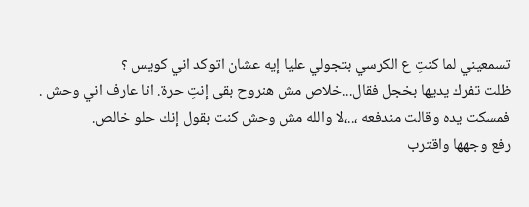تسمعيني لما كنتِ ع الكرسي بتجولي عليا إيه عشان اتوكد اني كويس ؟
ظلت تفرك يديها بخجل فقال...خلاص مش هنروح بقى إنتِ حرة. انا عارف اني وحش .
فمسكت يده وقالت مندفعه ،..،لا والله مش وحش كنت بقول إنك حلو خالص.
رفع وجهها واقترب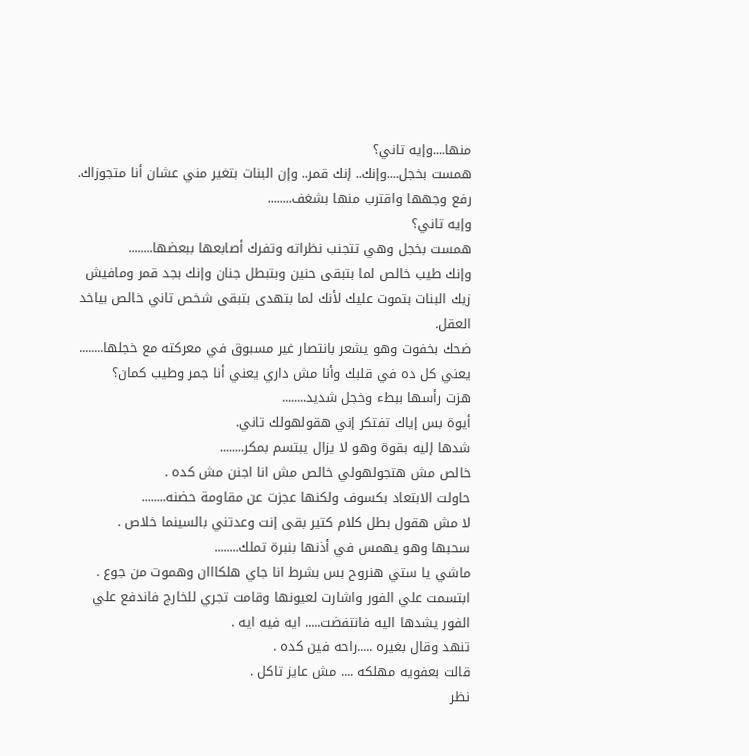منها....وإيه تاني؟
همست بخجل....وإنك.. إنك قمر.. وإن البنات بتغير مني عشان أنا متجوزاك.
رفع وجهها واقترب منها بشغف........
وإيه تاني؟
همست بخجل وهي تتجنب نظراته وتفرك أصابعها ببعضها........
وإنك طيب خالص لما بتبقى حنين وبتبطل جنان وإنك بجد قمر ومافيش زيك البنات بتموت عليك لأنك لما بتهدى بتبقى شخص تاني خالص بياخد العقل.
ضحك بخفوت وهو يشعر بانتصار غير مسبوق في معركته مع خجلها........
يعني كل ده في قلبك وأنا مش داري يعني أنا جمر وطيب كمان؟
هزت رأسها ببطء وخجل شديد........
أيوة بس إياك تفتكر إني هقولهولك تاني.
شدها إليه بقوة وهو لا يزال يبتسم بمكر........
خالص مش هتجولهولي خالص مش انا اجنن مش كده .
حاولت الابتعاد بكسوف ولكنها عجزت عن مقاومة حضنه........
لا مش هقول بطل كلام كتير بقى إنت وعدتني بالسينما خلاص .
سحبها وهو يهمس في أذنها بنبرة تملك........
ماشي يا ستي هنروح بس بشرط انا جاي هلكااان وهموت من جوع .
ابتسمت علي الفور واشارت لعيونها وقامت تجري للخارج فاندفع علي الفور يشدها اليه فانتفضت..... ايه فيه ايه .
تنهد وقال بغيره .....راحه فين كده .
قالت بعفويه مهلكه .... مش عايز تاكل .
نظر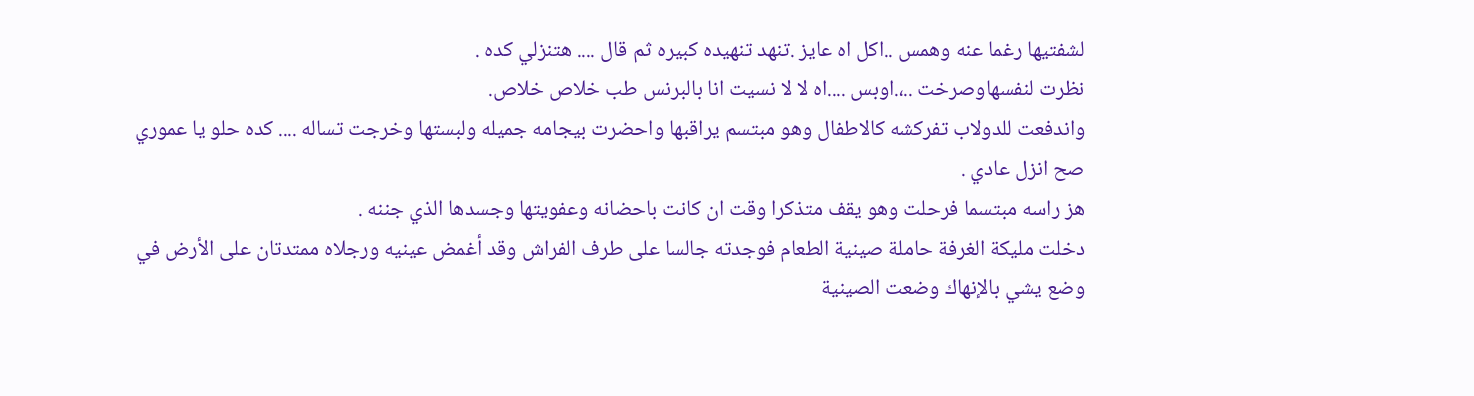لشفتيها رغما عنه وهمس ..اكل اه عايز .تنهد تنهيده كبيره ثم قال .... هتنزلي كده .
نظرت لنفسهاوصرخت ..،.اوبس ....اه لا لا نسيت انا بالبرنس طب خلاص خلاص.
واندفعت للدولاب تفركشه كالاطفال وهو مبتسم يراقبها واحضرت بيجامه جميله ولبستها وخرجت تساله .... كده حلو يا عموري صح انزل عادي .
هز راسه مبتسما فرحلت وهو يقف متذكرا وقت ان كانت باحضانه وعفويتها وجسدها الذي جننه .
دخلت مليكة الغرفة حاملة صينية الطعام فوجدته جالسا على طرف الفراش وقد أغمض عينيه ورجلاه ممتدتان على الأرض في وضع يشي بالإنهاك وضعت الصينية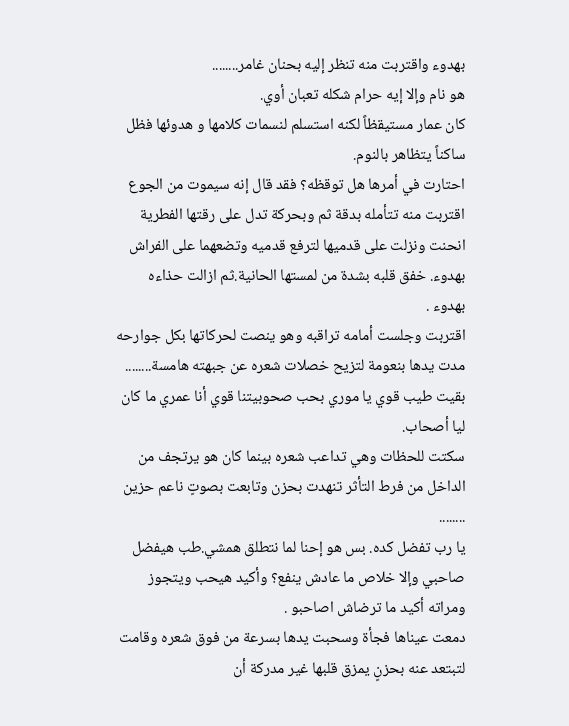بهدوء واقتربت منه تنظر إليه بحنان غامر........
هو نام وإلا إيه حرام شكله تعبان أوي.
كان عمار مستيقظاً لكنه استسلم لنسمات كلامها و هدوئها فظل ساكناً يتظاهر بالنوم.
احتارت في أمرها هل توقظه؟ فقد قال إنه سيموت من الجوع اقتربت منه تتأمله بدقة ثم وبحركة تدل على رقتها الفطرية انحنت ونزلت على قدميها لترفع قدميه وتضعهما على الفراش بهدوء. خفق قلبه بشدة من لمستها الحانية.ثم ازالت حذاءه بهدوء .
اقتربت وجلست أمامه تراقبه وهو ينصت لحركاتها بكل جوارحه مدت يدها بنعومة لتزيح خصلات شعره عن جبهته هامسة........
بقيت طيب قوي يا موري بحب صحوبيتنا قوي أنا عمري ما كان ليا أصحاب.
سكتت للحظات وهي تداعب شعره بينما كان هو يرتجف من الداخل من فرط التأثر تنهدت بحزن وتابعت بصوتٍ ناعم حزين ........
يا رب تفضل كده. بس هو إحنا لما نتطلق همشي.طب هيفضل صاحبي وإلا خلاص ما عادش ينفع؟ وأكيد هيحب ويتجوز ومراته أكيد ما ترضاش اصاحبو .
دمعت عيناها فجأة وسحبت يدها بسرعة من فوق شعره وقامت لتبتعد عنه بحزنٍ يمزق قلبها غير مدركة أن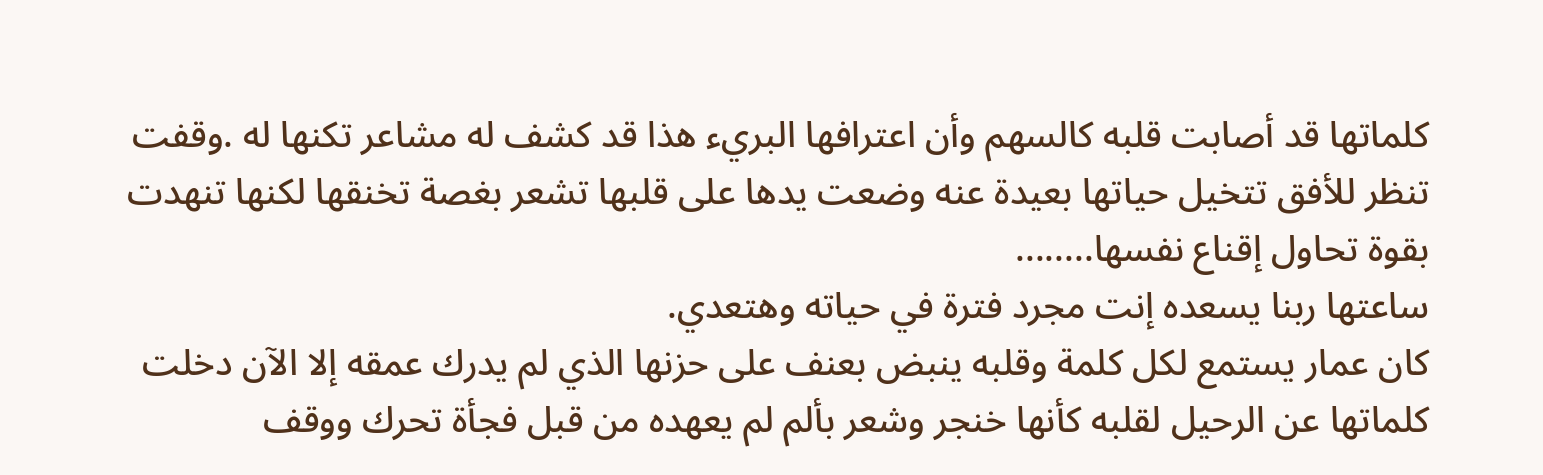كلماتها قد أصابت قلبه كالسهم وأن اعترافها البريء هذا قد كشف له مشاعر تكنها له .وقفت تنظر للأفق تتخيل حياتها بعيدة عنه وضعت يدها على قلبها تشعر بغصة تخنقها لكنها تنهدت بقوة تحاول إقناع نفسها........
ساعتها ربنا يسعده إنت مجرد فترة في حياته وهتعدي.
كان عمار يستمع لكل كلمة وقلبه ينبض بعنف على حزنها الذي لم يدرك عمقه إلا الآن دخلت كلماتها عن الرحيل لقلبه كأنها خنجر وشعر بألم لم يعهده من قبل فجأة تحرك ووقف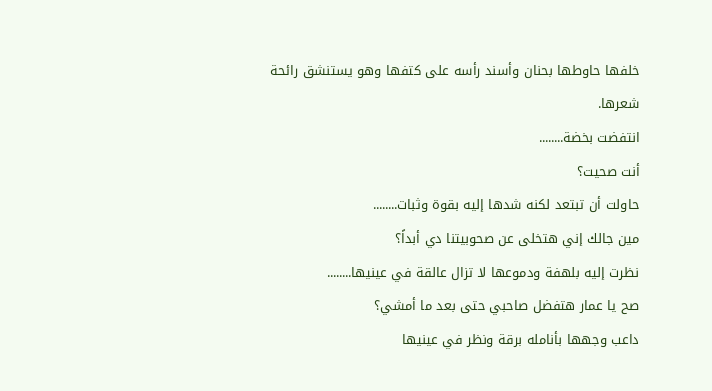خلفها حاوطها بحنان وأسند رأسه على كتفها وهو يستنشق رائحة شعرها.
انتفضت بخضة........
أنت صحيت؟
حاولت أن تبتعد لكنه شدها إليه بقوة وثبات........
مين جالك إني هتخلى عن صحوبيتنا دي أبداً؟
نظرت إليه بلهفة ودموعها لا تزال عالقة في عينيها........
صح يا عمار هتفضل صاحبي حتى بعد ما أمشي؟
داعب وجهها بأنامله برقة ونظر في عينيها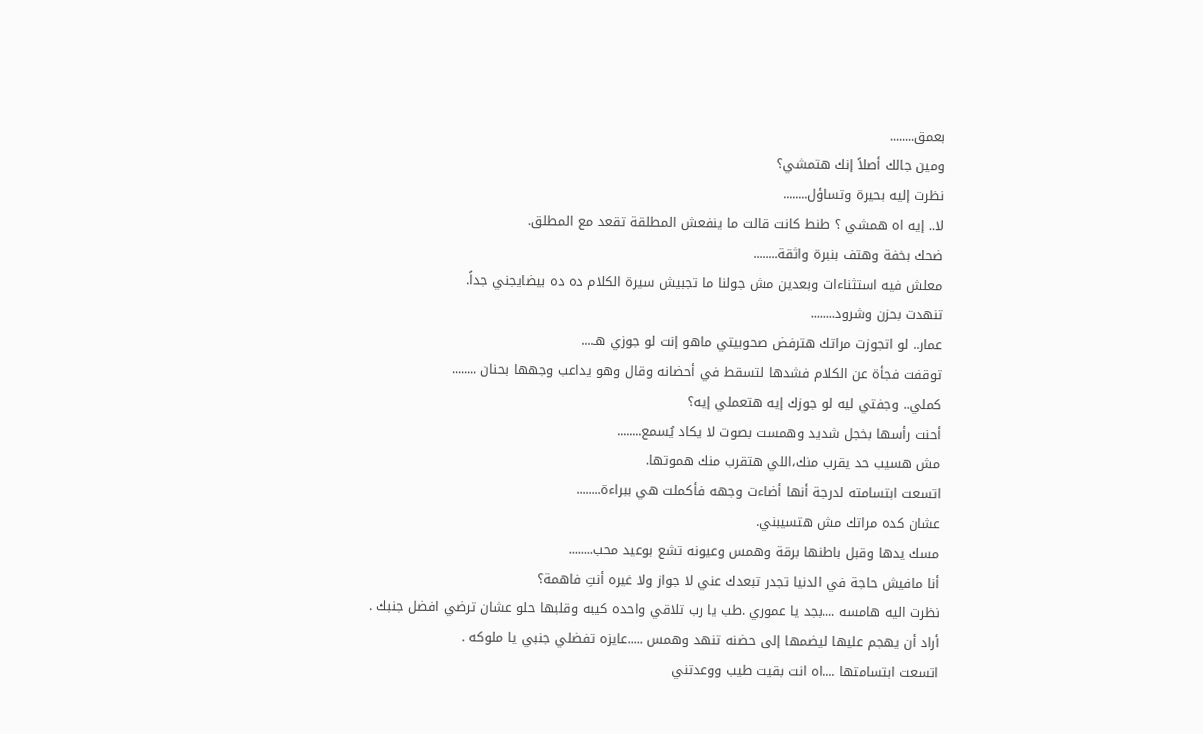بعمق........
ومين جالك أصلاً إنك هتمشي؟
نظرت إليه بحيرة وتساؤل........
لا.. إيه اه همشي ؟ طنط كانت قالت ما ينفعش المطلقة تقعد مع المطلق.
ضحك بخفة وهتف بنبرة واثقة........
معلش فيه استثناءات وبعدين مش جولنا ما تجبيش سيرة الكلام ده ده بيضايجني جداً.
تنهدت بحزن وشرود........
عمار.. لو اتجوزت مراتك هترفض صحوبيتي ماهو إنت لو جوزي هـ....
توقفت فجأة عن الكلام فشدها لتسقط في أحضانه وقال وهو يداعب وجهها بحنان ........
كملي.. وجفتي ليه لو جوزك إيه هتعملي إيه؟
أحنت رأسها بخجل شديد وهمست بصوت لا يكاد يُسمع........
مش هسيب حد يقرب منك،اللي هتقرب منك هموتها.
اتسعت ابتسامته لدرجة أنها أضاءت وجهه فأكملت هي ببراءة........
عشان كده مراتك مش هتسيبني.
مسك يدها وقبل باطنها برقة وهمس وعيونه تشع بوعيد محب........
أنا مافيش حاجة في الدنيا تجدر تبعدك عني لا جواز ولا غيره أنتِ فاهمة؟
نظرت اليه هامسه ....بجد يا عموري .طب يا رب تلاقي واحده كيبه وقلبها حلو عشان ترضي افضل جنبك .
أراد أن يهجم عليها ليضمها إلى حضنه تنهد وهمس .....عايزه تفضلي جنبي يا ملوكه .
اتسعت ابتسامتها ....اه انت بقيت طيب ووعدتني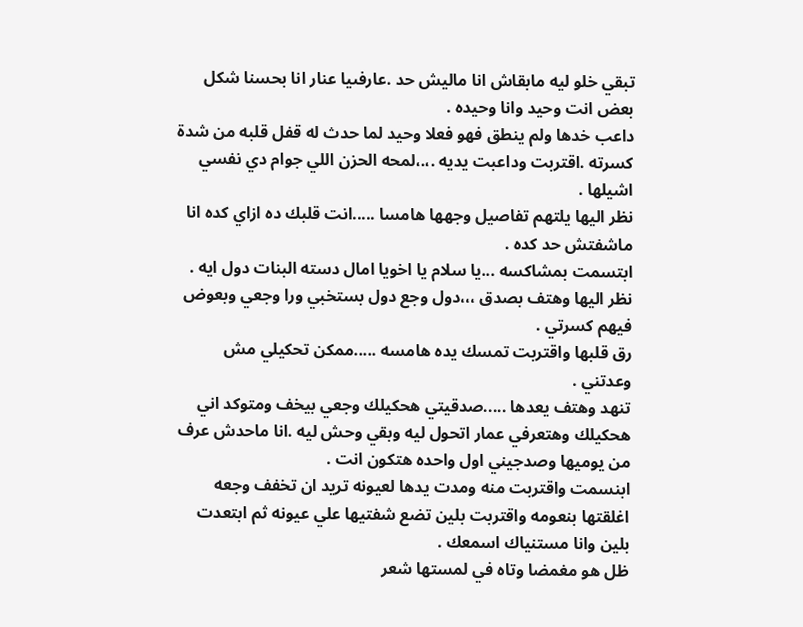تبقي خلو ليه مابقاش انا ماليش حد .عارفىيا عنار انا بحسنا شكل بعض انت وحيد وانا وحيده .
داعب خدها ولم ينطق فهو فعلا وحيد لما حدث له قفل قلبه من شدة كسرته .اقتربت وداعبت يديه .،.،لمحه الحزن اللي جوام دي نفسي اشيلها .
نظر اليها يلتهم تفاصيل وجهها هامسا .....انت قلبك ده ازاي كده انا ماشفتش حد كده .
ابتسمت بمشاكسه ...يا سلام يا اخويا امال دسته البنات دول ايه .
نظر اليها وهتف بصدق ،،،دول وجع دول بستخبي ورا وجعي وبعوض فيهم كسرتي .
رق قلبها واقتربت تمسك يده هامسه .....ممكن تحكيلي مش وعدتني .
تنهد وهتف يعدها .....صدقيتي هحكيلك وجعي بيخف ومتوكد اني هحكيلك وهتعرفي عمار اتحول ليه وبقي وحش ليه .انا ماحدش عرف من يوميها وصدجيني اول واحده هتكون انت .
ابنسمت واقتربت منه ومدت يدها لعيونه تريد ان تخفف وجعه اغلقتها بنعومه واقتربت بلين تضع شفتيها علي عيونه ثم ابتعدت بلين وانا مستنياك اسمعك .
ظل هو مغمضا وتاه في لمستها شعر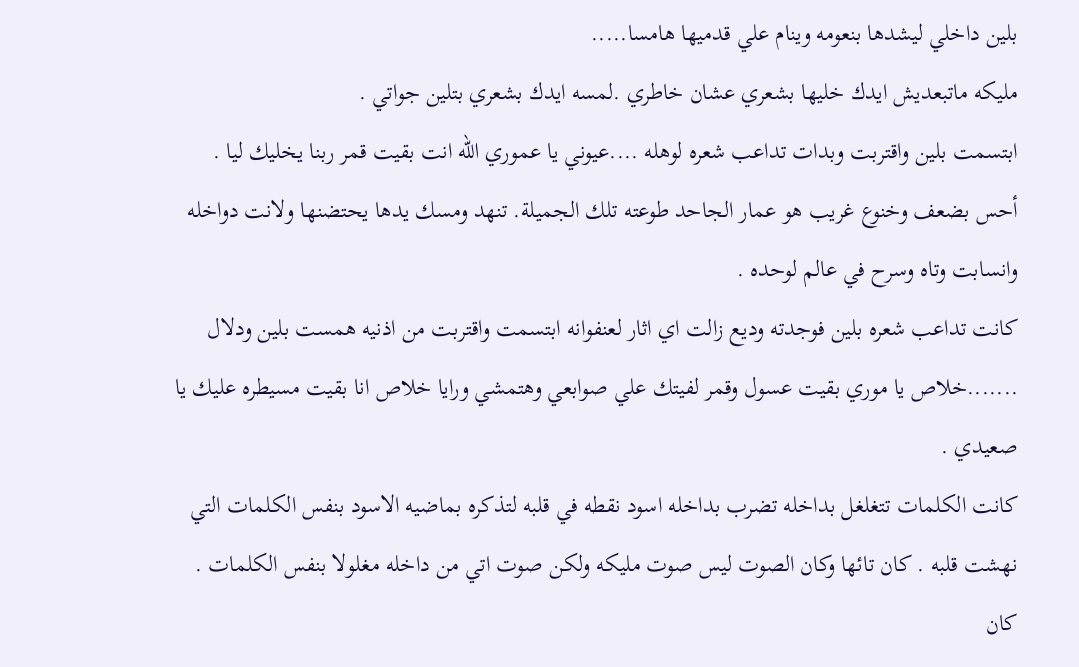بلين داخلي ليشدها بنعومه وينام علي قدميها هامسا.....
مليكه ماتبعديش ايدك خليها بشعري عشان خاطري .لمسه ايدك بشعري بتلين جواتي .
ابتسمت بلين واقتربت وبدات تداعب شعره لوهله ....عيوني يا عموري الله انت بقيت قمر ربنا يخليك ليا .
أحس بضعف وخنوع غريب هو عمار الجاحد طوعته تلك الجميلة. تنهد ومسك يدها يحتضنها ولانت دواخله وانسابت وتاه وسرح في عالم لوحده .
كانت تداعب شعره بلين فوجدته وديع زالت اي اثار لعنفوانه ابتسمت واقتربت من اذنيه همست بلين ودلال .......خلاص يا موري بقيت عسول وقمر لفيتك علي صوابعي وهتمشي ورايا خلاص انا بقيت مسيطره عليك يا صعيدي .
كانت الكلمات تتغلغل بداخله تضرب بداخله اسود نقطه في قلبه لتذكره بماضيه الاسود بنفس الكلمات التي نهشت قلبه . كان تائها وكان الصوت ليس صوت مليكه ولكن صوت اتي من داخله مغلولا بنفس الكلمات .
كان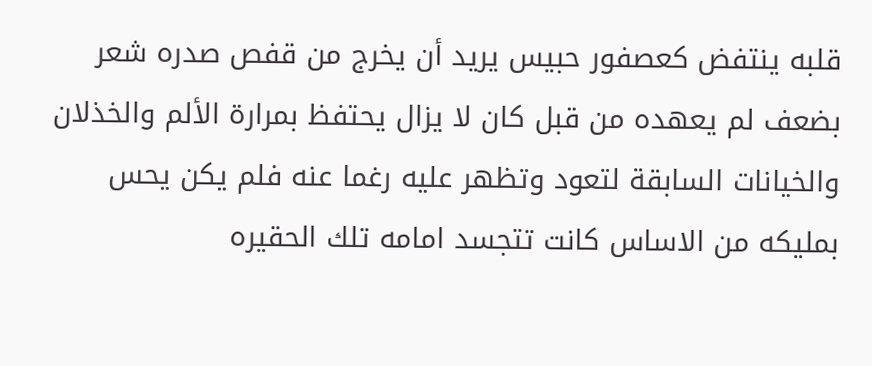قلبه ينتفض كعصفور حبيس يريد أن يخرج من قفص صدره شعر بضعف لم يعهده من قبل كان لا يزال يحتفظ بمرارة الألم والخذلان والخيانات السابقة لتعود وتظهر عليه رغما عنه فلم يكن يحس بمليكه من الاساس كانت تتجسد امامه تلك الحقيره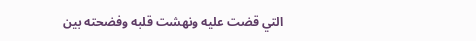التي قضت عليه ونهشت قلبه وفضحته بين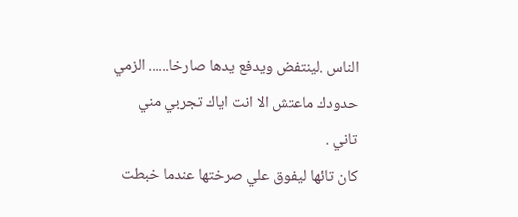الناس .لينتفض ويدفع يدها صارخا...... الزمي حدودك ماعتش الا انت اياك تجربي مني تاني .
كان تائها ليفوق علي صرختها عندما خبطت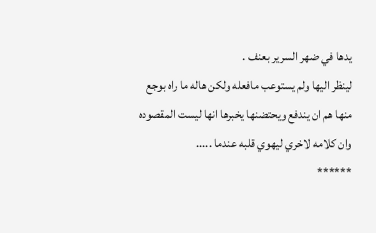يدها في ضهر السرير بعنف .
لينظر اليها ولم يستوعب مافعله ولكن هاله ما راه بوجع منها هم ان يندفع ويحتضنها يخبرها انها ليست المقصوده وان كلامه لاخري ليهوي قلبه عندما .....
******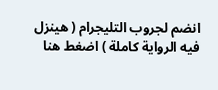انضم لجروب التليجرام ( هينزل فيه الرواية كاملة ) اضغط هنا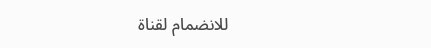للانضمام لقناة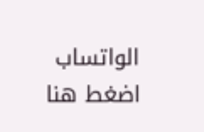الواتساب اضغط هنا